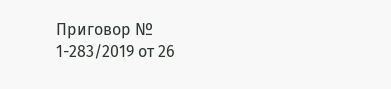Приговор № 1-283/2019 от 26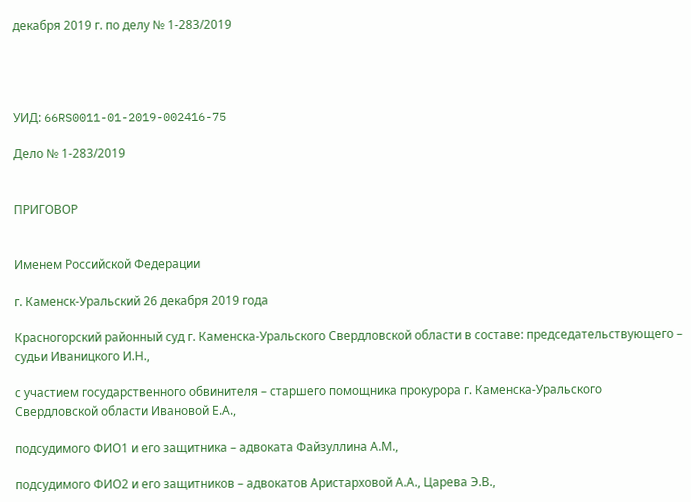декабря 2019 г. по делу № 1-283/2019




УИД: 66RS0011-01-2019-002416-75

Дело № 1-283/2019


ПРИГОВОР


Именем Российской Федерации

г. Каменск-Уральский 26 декабря 2019 года

Красногорский районный суд г. Каменска-Уральского Свердловской области в составе: председательствующего – судьи Иваницкого И.Н.,

с участием государственного обвинителя – старшего помощника прокурора г. Каменска-Уральского Свердловской области Ивановой Е.А.,

подсудимого ФИО1 и его защитника – адвоката Файзуллина А.М.,

подсудимого ФИО2 и его защитников – адвокатов Аристарховой А.А., Царева Э.В.,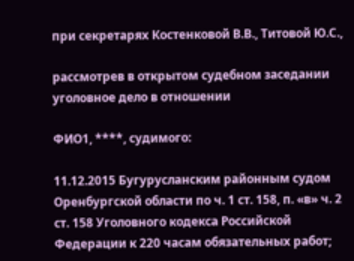при секретарях Костенковой В.В., Титовой Ю.С.,

рассмотрев в открытом судебном заседании уголовное дело в отношении

ФИО1, ****, судимого:

11.12.2015 Бугурусланским районным судом Оренбургской области по ч. 1 ст. 158, п. «в» ч. 2 ст. 158 Уголовного кодекса Российской Федерации к 220 часам обязательных работ;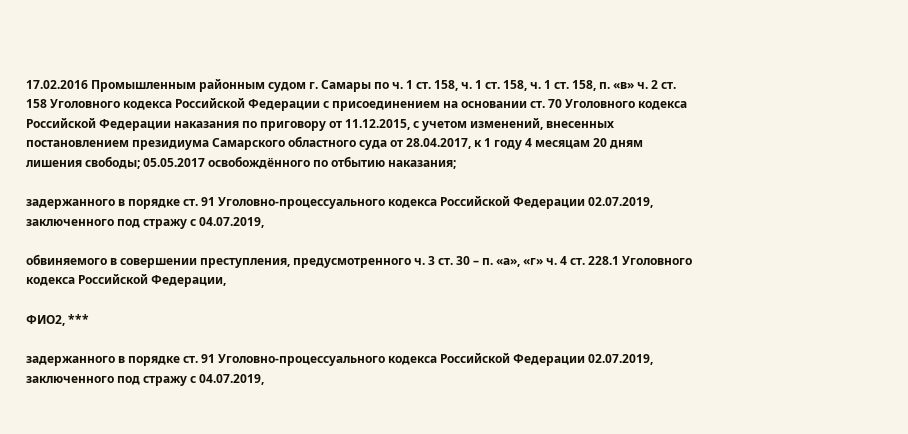17.02.2016 Промышленным районным судом г. Самары по ч. 1 ст. 158, ч. 1 ст. 158, ч. 1 ст. 158, п. «в» ч. 2 ст. 158 Уголовного кодекса Российской Федерации с присоединением на основании ст. 70 Уголовного кодекса Российской Федерации наказания по приговору от 11.12.2015, с учетом изменений, внесенных постановлением президиума Самарского областного суда от 28.04.2017, к 1 году 4 месяцам 20 дням лишения свободы; 05.05.2017 освобождённого по отбытию наказания;

задержанного в порядке ст. 91 Уголовно-процессуального кодекса Российской Федерации 02.07.2019, заключенного под стражу с 04.07.2019,

обвиняемого в совершении преступления, предусмотренного ч. 3 ст. 30 – п. «а», «г» ч. 4 ст. 228.1 Уголовного кодекса Российской Федерации,

ФИО2, ***

задержанного в порядке ст. 91 Уголовно-процессуального кодекса Российской Федерации 02.07.2019, заключенного под стражу с 04.07.2019,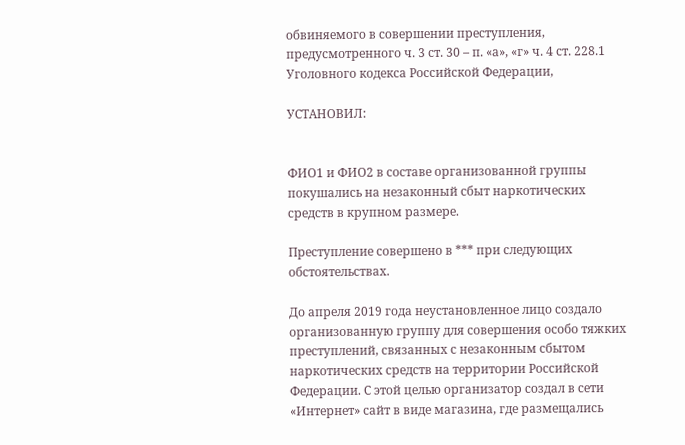обвиняемого в совершении преступления, предусмотренного ч. 3 ст. 30 – п. «а», «г» ч. 4 ст. 228.1 Уголовного кодекса Российской Федерации,

УСТАНОВИЛ:


ФИО1 и ФИО2 в составе организованной группы покушались на незаконный сбыт наркотических средств в крупном размере.

Преступление совершено в *** при следующих обстоятельствах.

До апреля 2019 года неустановленное лицо создало организованную группу для совершения особо тяжких преступлений, связанных с незаконным сбытом наркотических средств на территории Российской Федерации. С этой целью организатор создал в сети «Интернет» сайт в виде магазина, где размещались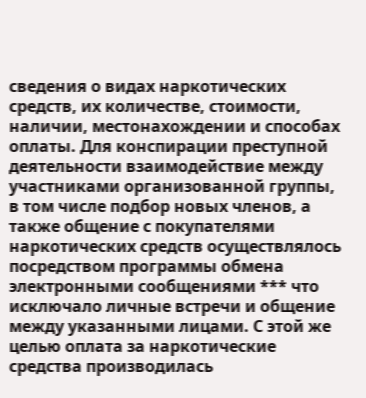сведения о видах наркотических средств, их количестве, стоимости, наличии, местонахождении и способах оплаты. Для конспирации преступной деятельности взаимодействие между участниками организованной группы, в том числе подбор новых членов, а также общение с покупателями наркотических средств осуществлялось посредством программы обмена электронными сообщениями *** что исключало личные встречи и общение между указанными лицами. С этой же целью оплата за наркотические средства производилась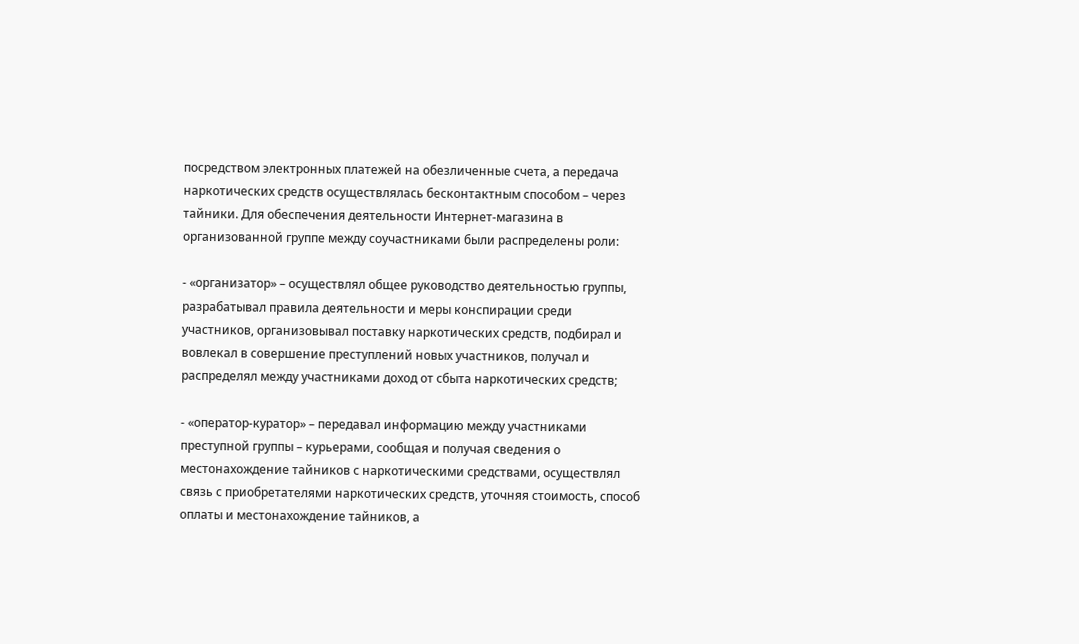посредством электронных платежей на обезличенные счета, а передача наркотических средств осуществлялась бесконтактным способом – через тайники. Для обеспечения деятельности Интернет-магазина в организованной группе между соучастниками были распределены роли:

- «организатор» – осуществлял общее руководство деятельностью группы, разрабатывал правила деятельности и меры конспирации среди участников, организовывал поставку наркотических средств, подбирал и вовлекал в совершение преступлений новых участников, получал и распределял между участниками доход от сбыта наркотических средств;

- «оператор-куратор» – передавал информацию между участниками преступной группы – курьерами, сообщая и получая сведения о местонахождение тайников с наркотическими средствами, осуществлял связь с приобретателями наркотических средств, уточняя стоимость, способ оплаты и местонахождение тайников, а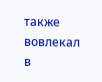также вовлекал в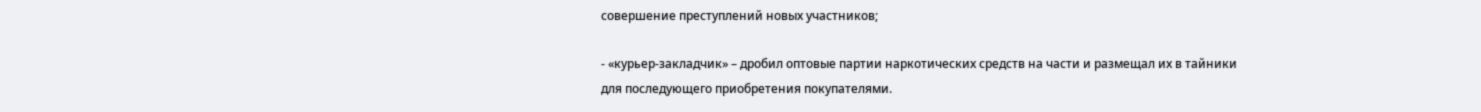совершение преступлений новых участников;

- «курьер-закладчик» – дробил оптовые партии наркотических средств на части и размещал их в тайники для последующего приобретения покупателями.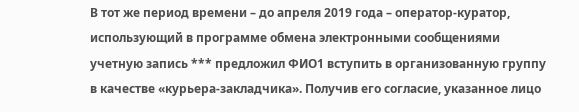В тот же период времени – до апреля 2019 года – оператор-куратор, использующий в программе обмена электронными сообщениями учетную запись *** предложил ФИО1 вступить в организованную группу в качестве «курьера-закладчика». Получив его согласие, указанное лицо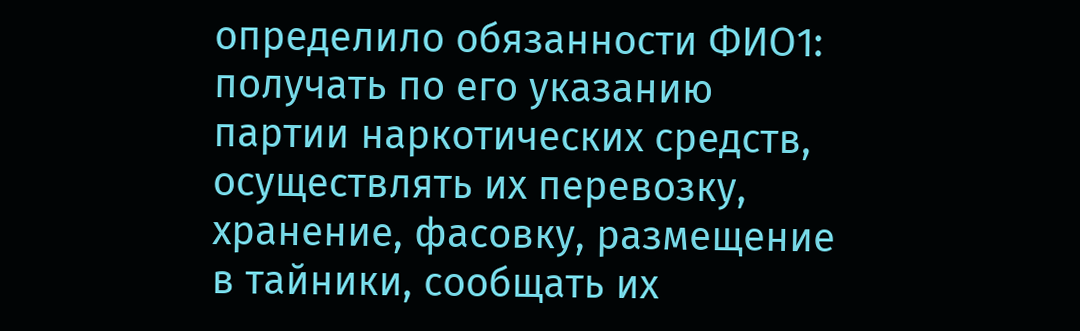определило обязанности ФИО1: получать по его указанию партии наркотических средств, осуществлять их перевозку, хранение, фасовку, размещение в тайники, сообщать их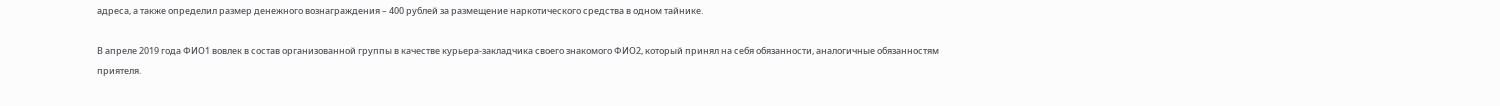адреса, а также определил размер денежного вознаграждения – 400 рублей за размещение наркотического средства в одном тайнике.

В апреле 2019 года ФИО1 вовлек в состав организованной группы в качестве курьера-закладчика своего знакомого ФИО2, который принял на себя обязанности, аналогичные обязанностям приятеля.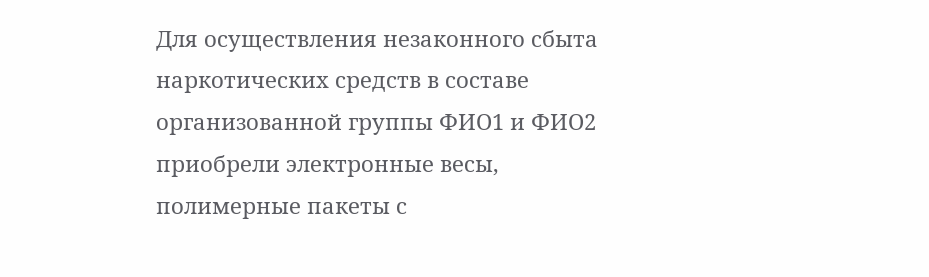Для осуществления незаконного сбыта наркотических средств в составе организованной группы ФИО1 и ФИО2 приобрели электронные весы, полимерные пакеты с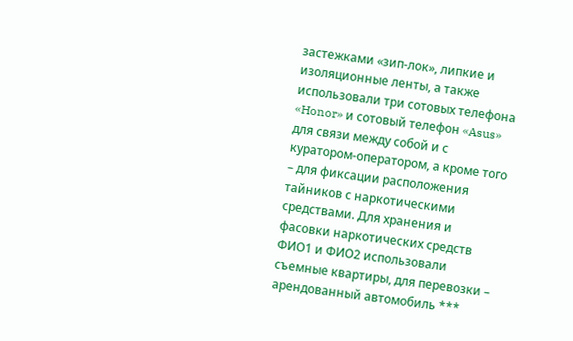застежками «зип-лок», липкие и изоляционные ленты, а также использовали три сотовых телефона «Honor» и сотовый телефон «Asus» для связи между собой и с куратором-оператором, а кроме того – для фиксации расположения тайников с наркотическими средствами. Для хранения и фасовки наркотических средств ФИО1 и ФИО2 использовали съемные квартиры, для перевозки – арендованный автомобиль ***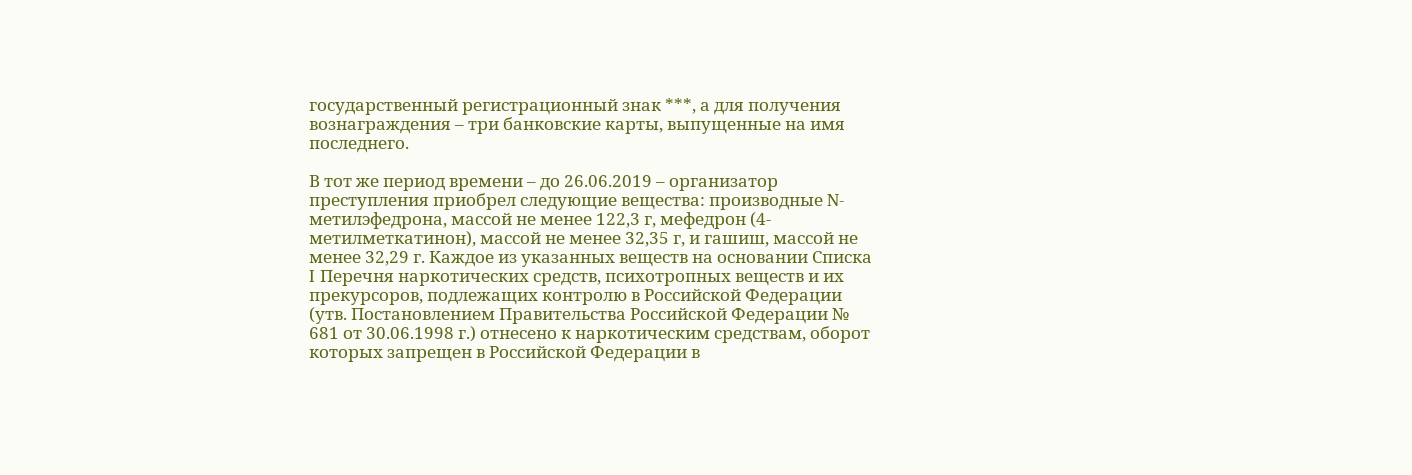государственный регистрационный знак ***, а для получения вознаграждения – три банковские карты, выпущенные на имя последнего.

В тот же период времени – до 26.06.2019 – организатор преступления приобрел следующие вещества: производные N-метилэфедрона, массой не менее 122,3 г, мефедрон (4-метилметкатинон), массой не менее 32,35 г, и гашиш, массой не менее 32,29 г. Каждое из указанных веществ на основании Списка I Перечня наркотических средств, психотропных веществ и их прекурсоров, подлежащих контролю в Российской Федерации (утв. Постановлением Правительства Российской Федерации № 681 от 30.06.1998 г.) отнесено к наркотическим средствам, оборот которых запрещен в Российской Федерации в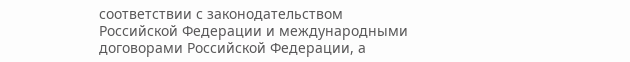соответствии с законодательством Российской Федерации и международными договорами Российской Федерации, а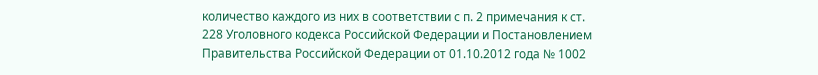количество каждого из них в соответствии с п. 2 примечания к ст. 228 Уголовного кодекса Российской Федерации и Постановлением Правительства Российской Федерации от 01.10.2012 года № 1002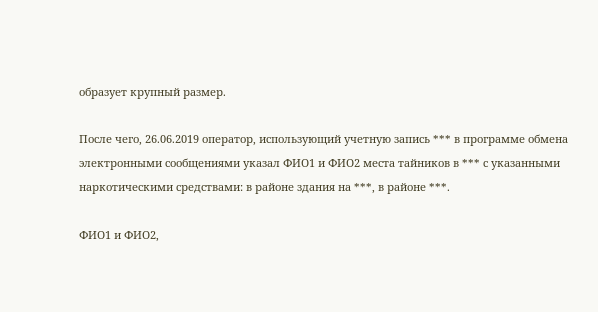образует крупный размер.

После чего, 26.06.2019 оператор, использующий учетную запись *** в программе обмена электронными сообщениями указал ФИО1 и ФИО2 места тайников в *** с указанными наркотическими средствами: в районе здания на ***, в районе ***.

ФИО1 и ФИО2,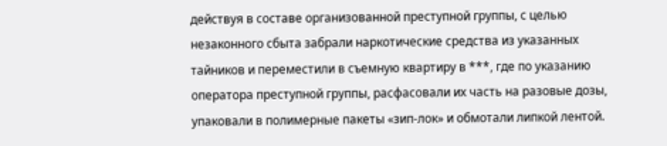действуя в составе организованной преступной группы, с целью незаконного сбыта забрали наркотические средства из указанных тайников и переместили в съемную квартиру в ***, где по указанию оператора преступной группы, расфасовали их часть на разовые дозы, упаковали в полимерные пакеты «зип-лок» и обмотали липкой лентой.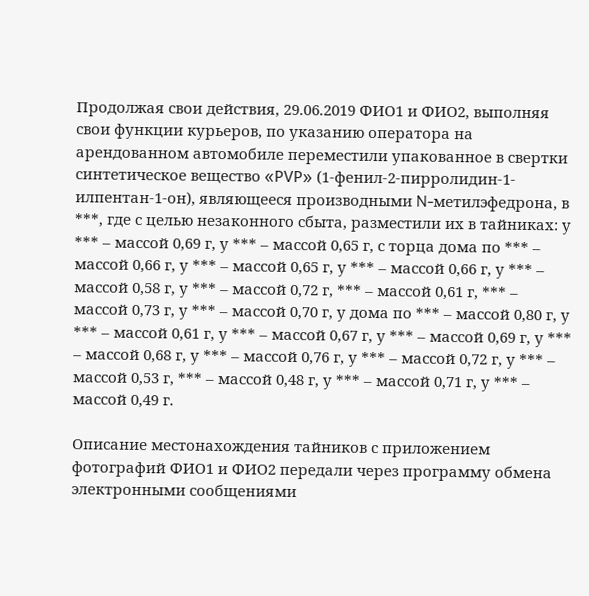Продолжая свои действия, 29.06.2019 ФИО1 и ФИО2, выполняя свои функции курьеров, по указанию оператора на арендованном автомобиле переместили упакованное в свертки синтетическое вещество «PVP» (1-фенил-2-пирролидин-1-илпентан-1-он), являющееся производными N-метилэфедрона, в ***, где с целью незаконного сбыта, разместили их в тайниках: у *** – массой 0,69 г, у *** – массой 0,65 г, с торца дома по *** – массой 0,66 г, у *** – массой 0,65 г, у *** – массой 0,66 г, у *** – массой 0,58 г, у *** – массой 0,72 г, *** – массой 0,61 г, *** – массой 0,73 г, у *** – массой 0,70 г, у дома по *** – массой 0,80 г, у *** – массой 0,61 г, у *** – массой 0,67 г, у *** – массой 0,69 г, у *** – массой 0,68 г, у *** – массой 0,76 г, у *** – массой 0,72 г, у *** – массой 0,53 г, *** – массой 0,48 г, у *** – массой 0,71 г, у *** – массой 0,49 г.

Описание местонахождения тайников с приложением фотографий ФИО1 и ФИО2 передали через программу обмена электронными сообщениями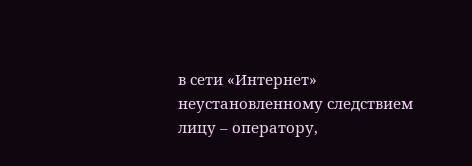в сети «Интернет» неустановленному следствием лицу – оператору,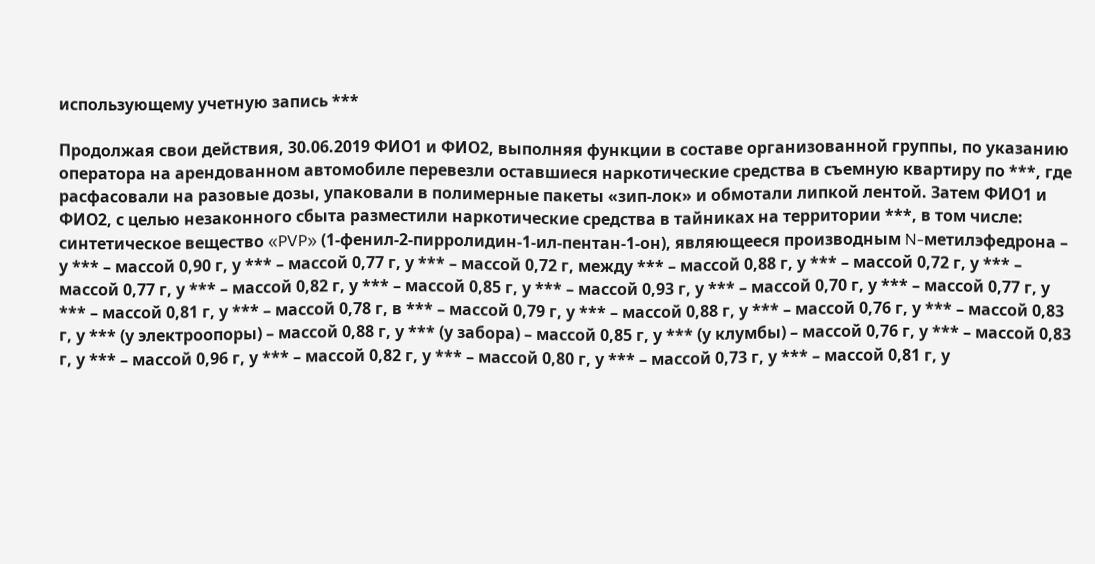использующему учетную запись ***

Продолжая свои действия, 30.06.2019 ФИО1 и ФИО2, выполняя функции в составе организованной группы, по указанию оператора на арендованном автомобиле перевезли оставшиеся наркотические средства в съемную квартиру по ***, где расфасовали на разовые дозы, упаковали в полимерные пакеты «зип-лок» и обмотали липкой лентой. Затем ФИО1 и ФИО2, с целью незаконного сбыта разместили наркотические средства в тайниках на территории ***, в том числе: синтетическое вещество «PVP» (1-фенил-2-пирролидин-1-ил-пентан-1-он), являющееся производным N-метилэфедрона – у *** – массой 0,90 г, у *** – массой 0,77 г, у *** – массой 0,72 г, между *** – массой 0,88 г, у *** – массой 0,72 г, у *** – массой 0,77 г, у *** – массой 0,82 г, у *** – массой 0,85 г, у *** – массой 0,93 г, у *** – массой 0,70 г, у *** – массой 0,77 г, у *** – массой 0,81 г, у *** – массой 0,78 г, в *** – массой 0,79 г, у *** – массой 0,88 г, у *** – массой 0,76 г, у *** – массой 0,83 г, у *** (у электроопоры) – массой 0,88 г, у *** (у забора) – массой 0,85 г, у *** (у клумбы) – массой 0,76 г, у *** – массой 0,83 г, у *** – массой 0,96 г, у *** – массой 0,82 г, у *** – массой 0,80 г, у *** – массой 0,73 г, у *** – массой 0,81 г, у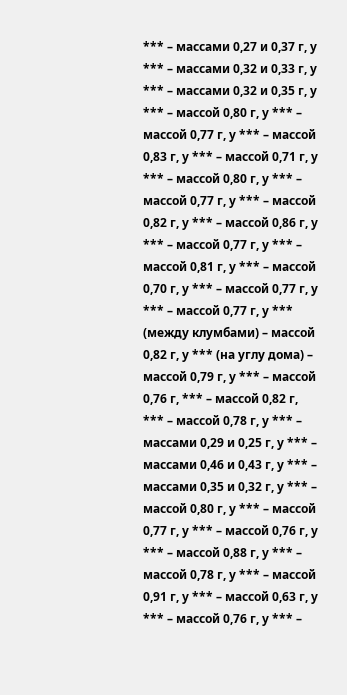*** – массами 0,27 и 0,37 г, у *** – массами 0,32 и 0,33 г, у *** – массами 0,32 и 0,35 г, у *** – массой 0,80 г, у *** – массой 0,77 г, у *** – массой 0,83 г, у *** – массой 0,71 г, у *** – массой 0,80 г, у *** – массой 0,77 г, у *** – массой 0,82 г, у *** – массой 0,86 г, у *** – массой 0,77 г, у *** – массой 0,81 г, у *** – массой 0,70 г, у *** – массой 0,77 г, у *** – массой 0,77 г, у *** (между клумбами) – массой 0,82 г, у *** (на углу дома) – массой 0,79 г, у *** – массой 0,76 г, *** – массой 0,82 г, *** – массой 0,78 г, у *** – массами 0,29 и 0,25 г, у *** – массами 0,46 и 0,43 г, у *** – массами 0,35 и 0,32 г, у *** – массой 0,80 г, у *** – массой 0,77 г, у *** – массой 0,76 г, у *** – массой 0,88 г, у *** – массой 0,78 г, у *** – массой 0,91 г, у *** – массой 0,63 г, у *** – массой 0,76 г, у *** –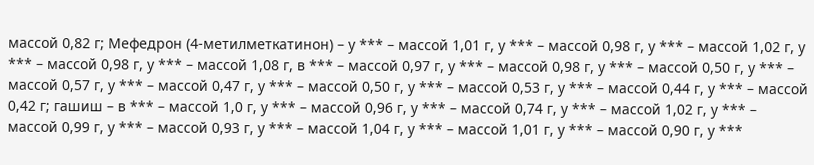массой 0,82 г; Мефедрон (4-метилметкатинон) – у *** – массой 1,01 г, у *** – массой 0,98 г, у *** – массой 1,02 г, у *** – массой 0,98 г, у *** – массой 1,08 г, в *** – массой 0,97 г, у *** – массой 0,98 г, у *** – массой 0,50 г, у *** – массой 0,57 г, у *** – массой 0,47 г, у *** – массой 0,50 г, у *** – массой 0,53 г, у *** – массой 0,44 г, у *** – массой 0,42 г; гашиш – в *** – массой 1,0 г, у *** – массой 0,96 г, у *** – массой 0,74 г, у *** – массой 1,02 г, у *** – массой 0,99 г, у *** – массой 0,93 г, у *** – массой 1,04 г, у *** – массой 1,01 г, у *** – массой 0,90 г, у ***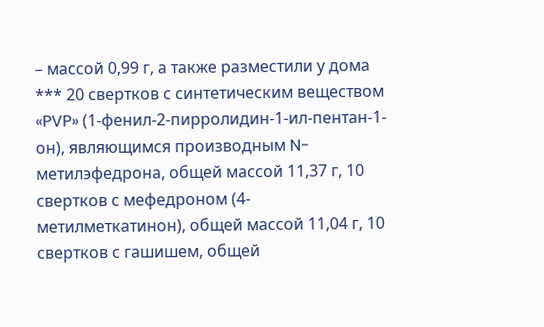– массой 0,99 г, а также разместили у дома *** 20 свертков с синтетическим веществом «PVP» (1-фенил-2-пирролидин-1-ил-пентан-1-он), являющимся производным N-метилэфедрона, общей массой 11,37 г, 10 свертков с мефедроном (4-метилметкатинон), общей массой 11,04 г, 10 свертков с гашишем, общей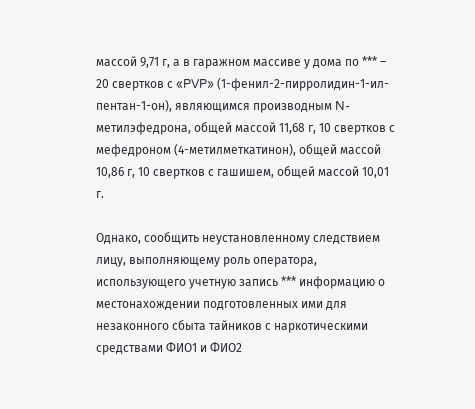массой 9,71 г, а в гаражном массиве у дома по *** – 20 свертков с «PVP» (1-фенил-2-пирролидин-1-ил-пентан-1-он), являющимся производным N-метилэфедрона, общей массой 11,68 г, 10 свертков с мефедроном (4-метилметкатинон), общей массой 10,86 г, 10 свертков с гашишем, общей массой 10,01 г.

Однако, сообщить неустановленному следствием лицу, выполняющему роль оператора, использующего учетную запись *** информацию о местонахождении подготовленных ими для незаконного сбыта тайников с наркотическими средствами ФИО1 и ФИО2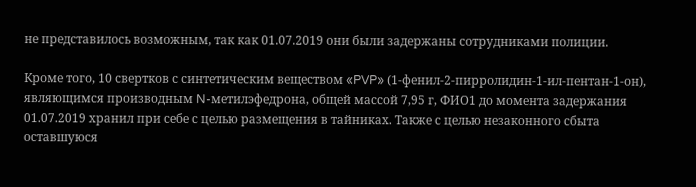не представилось возможным, так как 01.07.2019 они были задержаны сотрудниками полиции.

Кроме того, 10 свертков с синтетическим веществом «PVP» (1-фенил-2-пирролидин-1-ил-пентан-1-он), являющимся производным N-метилэфедрона, общей массой 7,95 г, ФИО1 до момента задержания 01.07.2019 хранил при себе с целью размещения в тайниках. Также с целью незаконного сбыта оставшуюся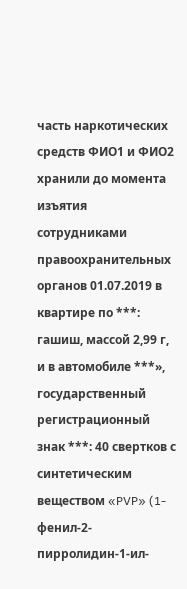часть наркотических средств ФИО1 и ФИО2 хранили до момента изъятия сотрудниками правоохранительных органов 01.07.2019 в квартире по ***: гашиш, массой 2,99 г, и в автомобиле ***», государственный регистрационный знак ***: 40 свертков с синтетическим веществом «PVP» (1-фенил-2-пирролидин-1-ил-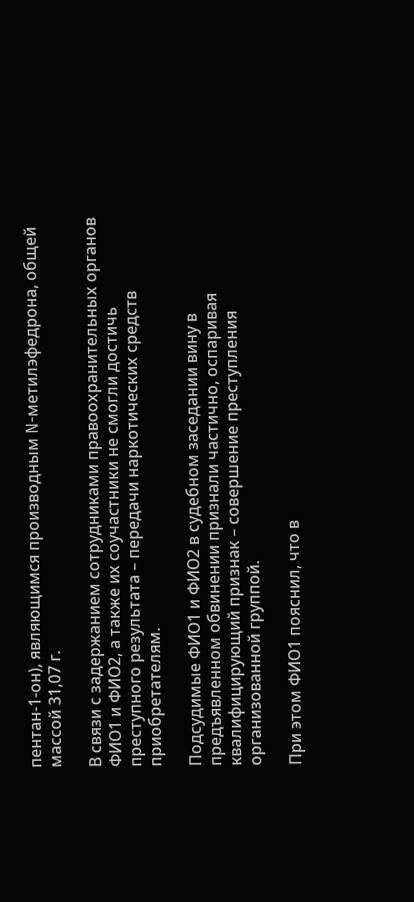пентан-1-он), являющимся производным N-метилэфедрона, общей массой 31,07 г.

В связи с задержанием сотрудниками правоохранительных органов ФИО1 и ФИО2, а также их соучастники не смогли достичь преступного результата – передачи наркотических средств приобретателям.

Подсудимые ФИО1 и ФИО2 в судебном заседании вину в предъявленном обвинении признали частично, оспаривая квалифицирующий признак – совершение преступления организованной группой.

При этом ФИО1 пояснил, что в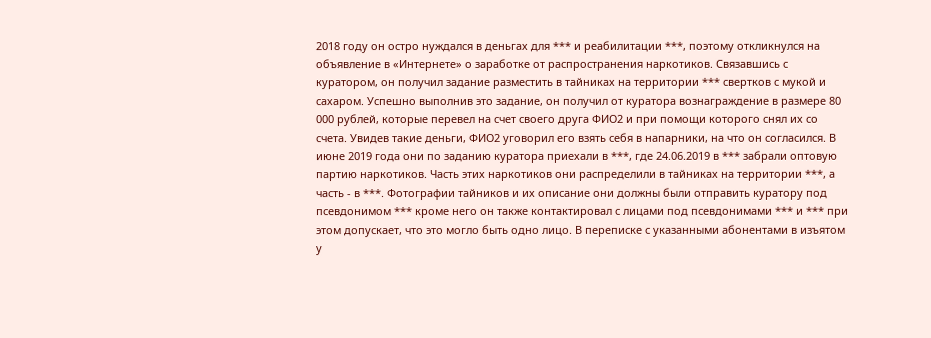2018 году он остро нуждался в деньгах для *** и реабилитации ***, поэтому откликнулся на объявление в «Интернете» о заработке от распространения наркотиков. Связавшись с куратором, он получил задание разместить в тайниках на территории *** свертков с мукой и сахаром. Успешно выполнив это задание, он получил от куратора вознаграждение в размере 80 000 рублей, которые перевел на счет своего друга ФИО2 и при помощи которого снял их со счета. Увидев такие деньги, ФИО2 уговорил его взять себя в напарники, на что он согласился. В июне 2019 года они по заданию куратора приехали в ***, где 24.06.2019 в *** забрали оптовую партию наркотиков. Часть этих наркотиков они распределили в тайниках на территории ***, а часть - в ***. Фотографии тайников и их описание они должны были отправить куратору под псевдонимом *** кроме него он также контактировал с лицами под псевдонимами *** и *** при этом допускает, что это могло быть одно лицо. В переписке с указанными абонентами в изъятом у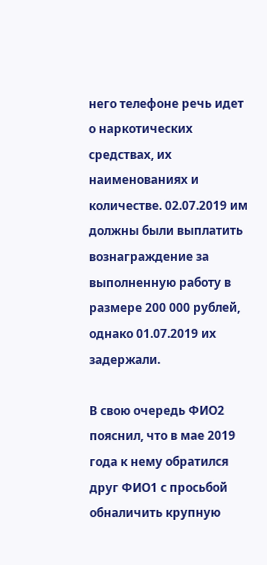него телефоне речь идет о наркотических средствах, их наименованиях и количестве. 02.07.2019 им должны были выплатить вознаграждение за выполненную работу в размере 200 000 рублей, однако 01.07.2019 их задержали.

В свою очередь ФИО2 пояснил, что в мае 2019 года к нему обратился друг ФИО1 с просьбой обналичить крупную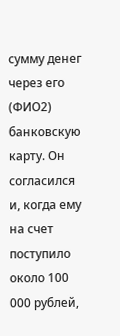сумму денег через его (ФИО2) банковскую карту. Он согласился и, когда ему на счет поступило около 100 000 рублей,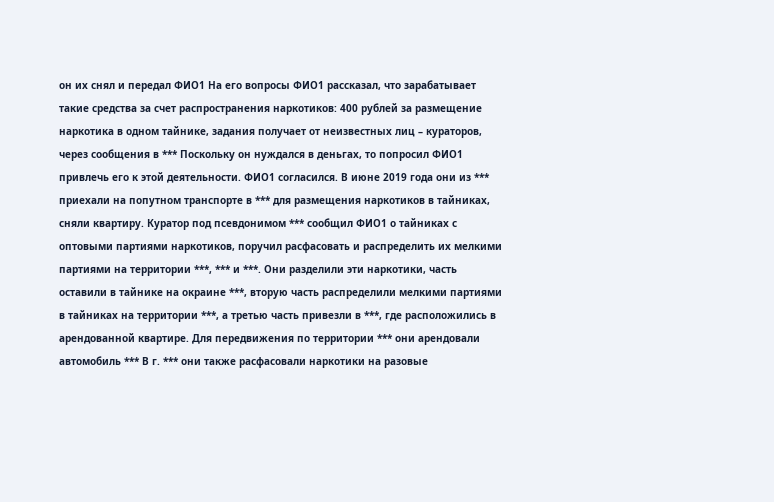он их снял и передал ФИО1 На его вопросы ФИО1 рассказал, что зарабатывает такие средства за счет распространения наркотиков: 400 рублей за размещение наркотика в одном тайнике, задания получает от неизвестных лиц – кураторов, через сообщения в *** Поскольку он нуждался в деньгах, то попросил ФИО1 привлечь его к этой деятельности. ФИО1 согласился. В июне 2019 года они из *** приехали на попутном транспорте в *** для размещения наркотиков в тайниках, сняли квартиру. Куратор под псевдонимом *** сообщил ФИО1 о тайниках с оптовыми партиями наркотиков, поручил расфасовать и распределить их мелкими партиями на территории ***, *** и ***. Они разделили эти наркотики, часть оставили в тайнике на окраине ***, вторую часть распределили мелкими партиями в тайниках на территории ***, а третью часть привезли в ***, где расположились в арендованной квартире. Для передвижения по территории *** они арендовали автомобиль *** В г. *** они также расфасовали наркотики на разовые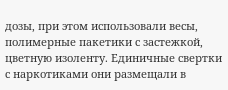дозы, при этом использовали весы, полимерные пакетики с застежкой, цветную изоленту. Единичные свертки с наркотиками они размещали в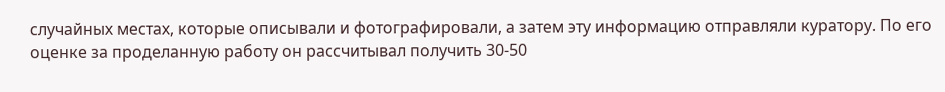случайных местах, которые описывали и фотографировали, а затем эту информацию отправляли куратору. По его оценке за проделанную работу он рассчитывал получить 30-50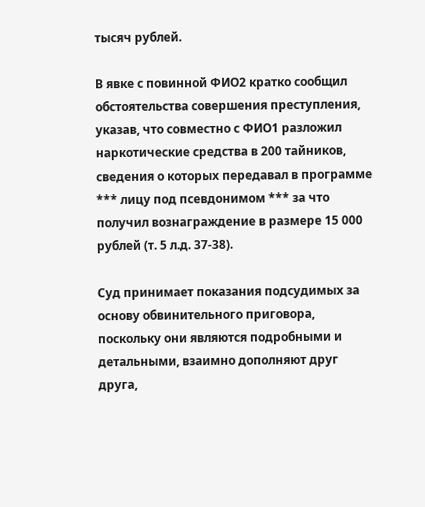тысяч рублей.

В явке с повинной ФИО2 кратко сообщил обстоятельства совершения преступления, указав, что совместно с ФИО1 разложил наркотические средства в 200 тайников, сведения о которых передавал в программе *** лицу под псевдонимом *** за что получил вознаграждение в размере 15 000 рублей (т. 5 л.д. 37-38).

Суд принимает показания подсудимых за основу обвинительного приговора, поскольку они являются подробными и детальными, взаимно дополняют друг друга,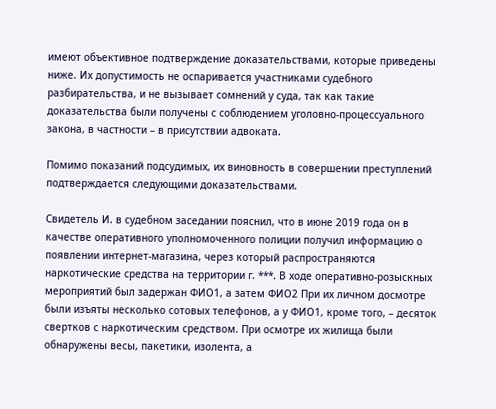имеют объективное подтверждение доказательствами, которые приведены ниже. Их допустимость не оспаривается участниками судебного разбирательства, и не вызывает сомнений у суда, так как такие доказательства были получены с соблюдением уголовно-процессуального закона, в частности – в присутствии адвоката.

Помимо показаний подсудимых, их виновность в совершении преступлений подтверждается следующими доказательствами.

Свидетель И. в судебном заседании пояснил, что в июне 2019 года он в качестве оперативного уполномоченного полиции получил информацию о появлении интернет-магазина, через который распространяются наркотические средства на территории г. ***. В ходе оперативно-розыскных мероприятий был задержан ФИО1, а затем ФИО2 При их личном досмотре были изъяты несколько сотовых телефонов, а у ФИО1, кроме того, – десяток свертков с наркотическим средством. При осмотре их жилища были обнаружены весы, пакетики, изолента, а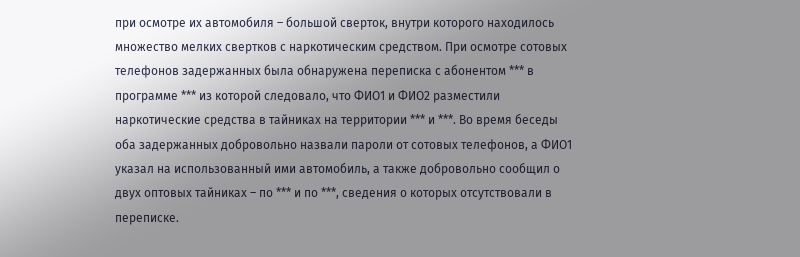при осмотре их автомобиля – большой сверток, внутри которого находилось множество мелких свертков с наркотическим средством. При осмотре сотовых телефонов задержанных была обнаружена переписка с абонентом *** в программе *** из которой следовало, что ФИО1 и ФИО2 разместили наркотические средства в тайниках на территории *** и ***. Во время беседы оба задержанных добровольно назвали пароли от сотовых телефонов, а ФИО1 указал на использованный ими автомобиль, а также добровольно сообщил о двух оптовых тайниках – по *** и по ***, сведения о которых отсутствовали в переписке.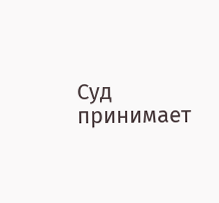Суд принимает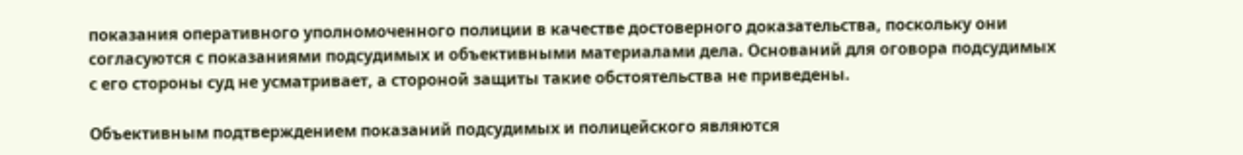показания оперативного уполномоченного полиции в качестве достоверного доказательства, поскольку они согласуются с показаниями подсудимых и объективными материалами дела. Оснований для оговора подсудимых с его стороны суд не усматривает, а стороной защиты такие обстоятельства не приведены.

Объективным подтверждением показаний подсудимых и полицейского являются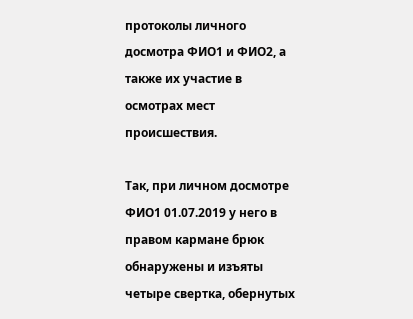протоколы личного досмотра ФИО1 и ФИО2, а также их участие в осмотрах мест происшествия.

Так, при личном досмотре ФИО1 01.07.2019 у него в правом кармане брюк обнаружены и изъяты четыре свертка, обернутых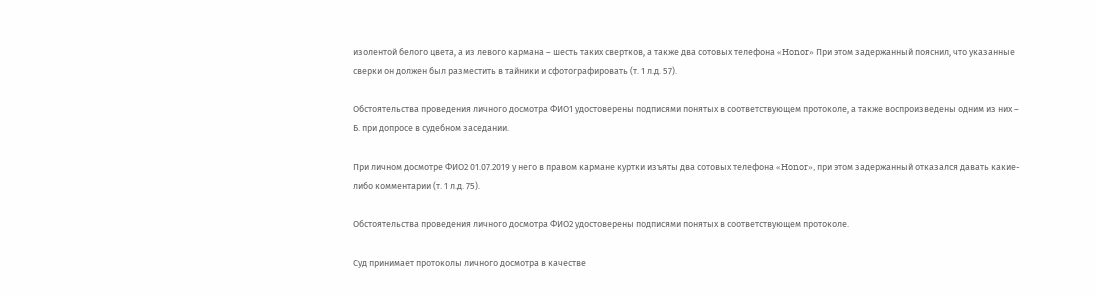изолентой белого цвета, а из левого кармана – шесть таких свертков, а также два сотовых телефона «Honor» При этом задержанный пояснил, что указанные сверки он должен был разместить в тайники и сфотографировать (т. 1 л.д. 57).

Обстоятельства проведения личного досмотра ФИО1 удостоверены подписями понятых в соответствующем протоколе, а также воспроизведены одним из них – Б. при допросе в судебном заседании.

При личном досмотре ФИО2 01.07.2019 у него в правом кармане куртки изъяты два сотовых телефона «Honor», при этом задержанный отказался давать какие-либо комментарии (т. 1 л.д. 75).

Обстоятельства проведения личного досмотра ФИО2 удостоверены подписями понятых в соответствующем протоколе.

Суд принимает протоколы личного досмотра в качестве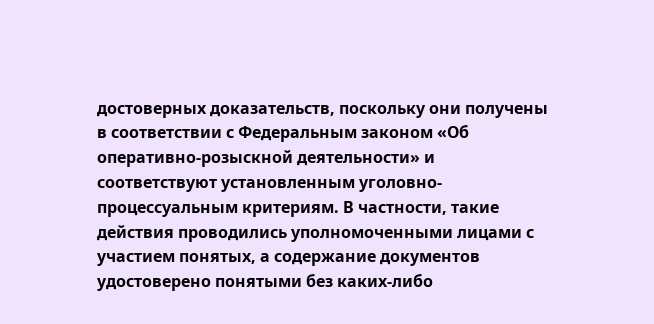достоверных доказательств, поскольку они получены в соответствии с Федеральным законом «Об оперативно-розыскной деятельности» и соответствуют установленным уголовно-процессуальным критериям. В частности, такие действия проводились уполномоченными лицами с участием понятых, а содержание документов удостоверено понятыми без каких-либо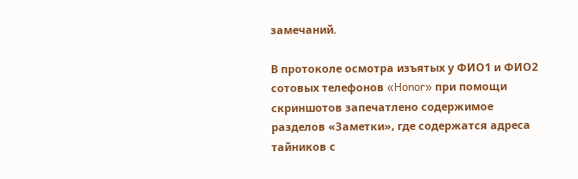замечаний.

В протоколе осмотра изъятых у ФИО1 и ФИО2 сотовых телефонов «Honor» при помощи скриншотов запечатлено содержимое разделов «Заметки», где содержатся адреса тайников с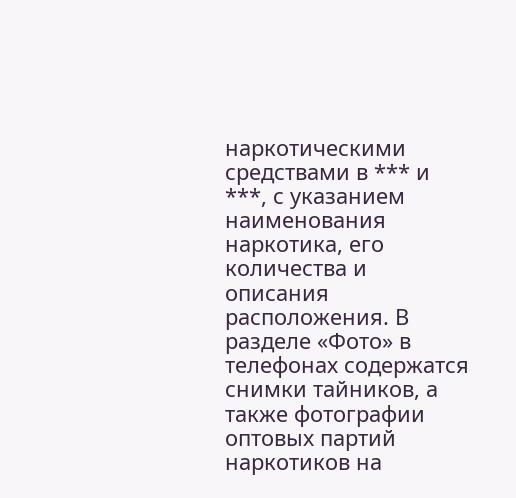наркотическими средствами в *** и ***, с указанием наименования наркотика, его количества и описания расположения. В разделе «Фото» в телефонах содержатся снимки тайников, а также фотографии оптовых партий наркотиков на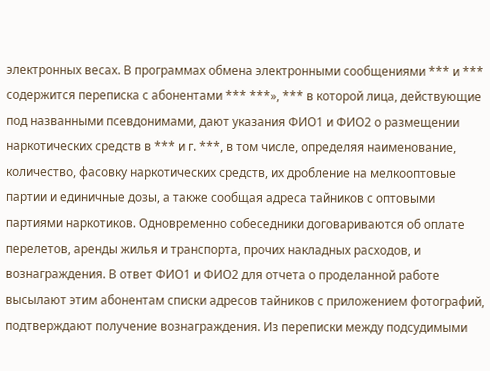электронных весах. В программах обмена электронными сообщениями *** и *** содержится переписка с абонентами *** ***», *** в которой лица, действующие под названными псевдонимами, дают указания ФИО1 и ФИО2 о размещении наркотических средств в *** и г. ***, в том числе, определяя наименование, количество, фасовку наркотических средств, их дробление на мелкооптовые партии и единичные дозы, а также сообщая адреса тайников с оптовыми партиями наркотиков. Одновременно собеседники договариваются об оплате перелетов, аренды жилья и транспорта, прочих накладных расходов, и вознаграждения. В ответ ФИО1 и ФИО2 для отчета о проделанной работе высылают этим абонентам списки адресов тайников с приложением фотографий, подтверждают получение вознаграждения. Из переписки между подсудимыми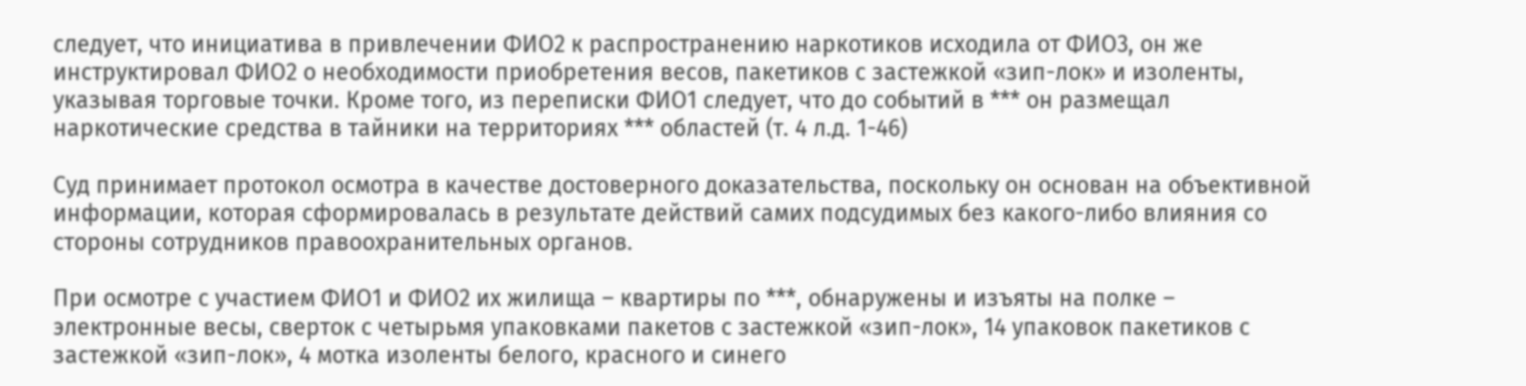следует, что инициатива в привлечении ФИО2 к распространению наркотиков исходила от ФИО3, он же инструктировал ФИО2 о необходимости приобретения весов, пакетиков с застежкой «зип-лок» и изоленты, указывая торговые точки. Кроме того, из переписки ФИО1 следует, что до событий в *** он размещал наркотические средства в тайники на территориях *** областей (т. 4 л.д. 1-46)

Суд принимает протокол осмотра в качестве достоверного доказательства, поскольку он основан на объективной информации, которая сформировалась в результате действий самих подсудимых без какого-либо влияния со стороны сотрудников правоохранительных органов.

При осмотре с участием ФИО1 и ФИО2 их жилища – квартиры по ***, обнаружены и изъяты на полке – электронные весы, сверток с четырьмя упаковками пакетов с застежкой «зип-лок», 14 упаковок пакетиков с застежкой «зип-лок», 4 мотка изоленты белого, красного и синего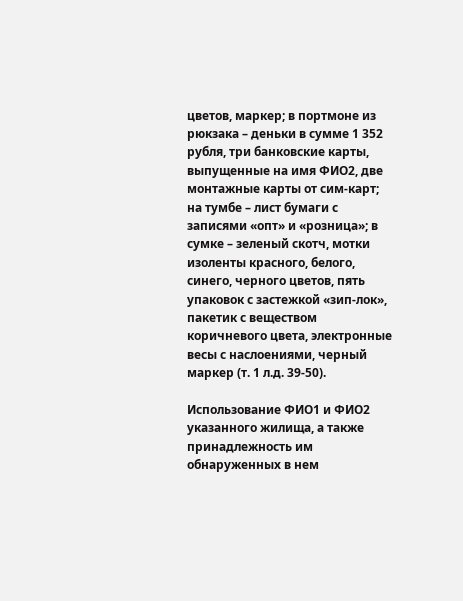цветов, маркер; в портмоне из рюкзака – деньки в сумме 1 352 рубля, три банковские карты, выпущенные на имя ФИО2, две монтажные карты от сим-карт; на тумбе – лист бумаги с записями «опт» и «розница»; в сумке – зеленый скотч, мотки изоленты красного, белого, синего, черного цветов, пять упаковок с застежкой «зип-лок», пакетик с веществом коричневого цвета, электронные весы с наслоениями, черный маркер (т. 1 л.д. 39-50).

Использование ФИО1 и ФИО2 указанного жилища, а также принадлежность им обнаруженных в нем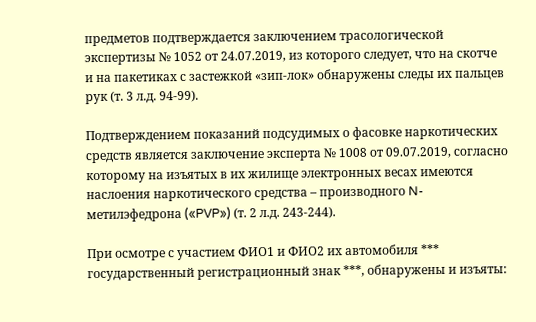предметов подтверждается заключением трасологической экспертизы № 1052 от 24.07.2019, из которого следует, что на скотче и на пакетиках с застежкой «зип-лок» обнаружены следы их пальцев рук (т. 3 л.д. 94-99).

Подтверждением показаний подсудимых о фасовке наркотических средств является заключение эксперта № 1008 от 09.07.2019, согласно которому на изъятых в их жилище электронных весах имеются наслоения наркотического средства – производного N-метилэфедрона («PVP») (т. 2 л.д. 243-244).

При осмотре с участием ФИО1 и ФИО2 их автомобиля *** государственный регистрационный знак ***, обнаружены и изъяты: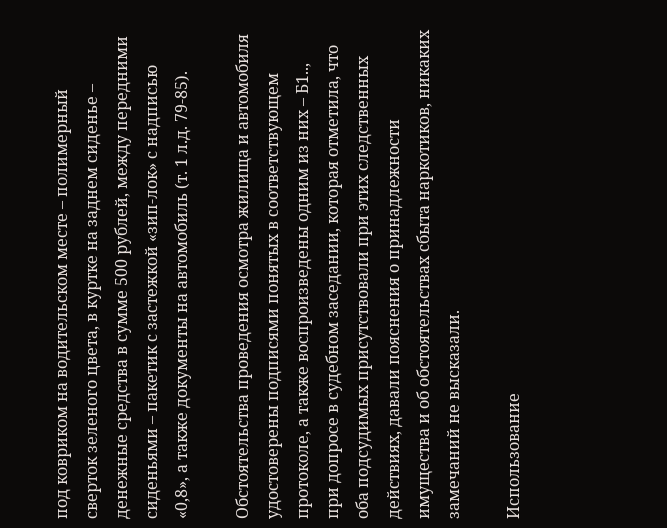под ковриком на водительском месте – полимерный сверток зеленого цвета, в куртке на заднем сиденье – денежные средства в сумме 500 рублей, между передними сиденьями – пакетик с застежкой «зип-лок» с надписью «0,8», а также документы на автомобиль (т. 1 л.д. 79-85).

Обстоятельства проведения осмотра жилища и автомобиля удостоверены подписями понятых в соответствующем протоколе, а также воспроизведены одним из них – Б1.., при допросе в судебном заседании, которая отметила, что оба подсудимых присутствовали при этих следственных действиях, давали пояснения о принадлежности имущества и об обстоятельствах сбыта наркотиков, никаких замечаний не высказали.

Использование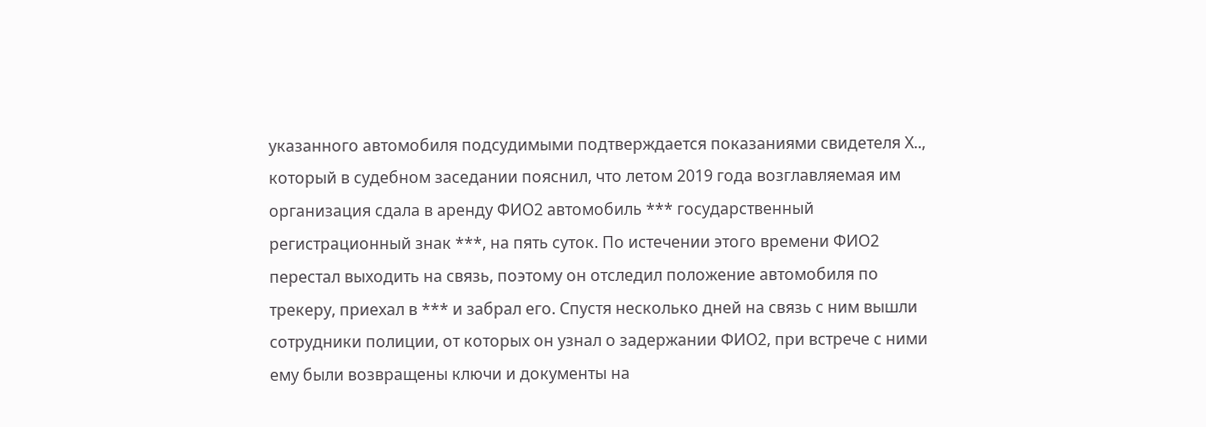указанного автомобиля подсудимыми подтверждается показаниями свидетеля Х.., который в судебном заседании пояснил, что летом 2019 года возглавляемая им организация сдала в аренду ФИО2 автомобиль *** государственный регистрационный знак ***, на пять суток. По истечении этого времени ФИО2 перестал выходить на связь, поэтому он отследил положение автомобиля по трекеру, приехал в *** и забрал его. Спустя несколько дней на связь с ним вышли сотрудники полиции, от которых он узнал о задержании ФИО2, при встрече с ними ему были возвращены ключи и документы на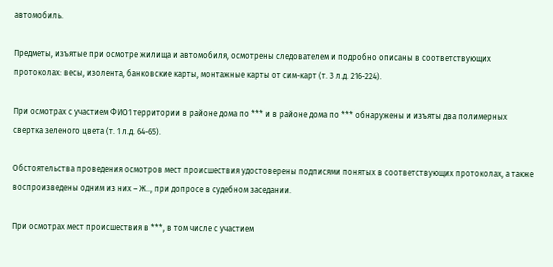автомобиль.

Предметы, изъятые при осмотре жилища и автомобиля, осмотрены следователем и подробно описаны в соответствующих протоколах: весы, изолента, банковские карты, монтажные карты от сим-карт (т. 3 л.д. 216-224).

При осмотрах с участием ФИО1 территории в районе дома по *** и в районе дома по *** обнаружены и изъяты два полимерных свертка зеленого цвета (т. 1 л.д. 64-65).

Обстоятельства проведения осмотров мест происшествия удостоверены подписями понятых в соответствующих протоколах, а также воспроизведены одним из них – Ж.., при допросе в судебном заседании.

При осмотрах мест происшествия в ***, в том числе с участием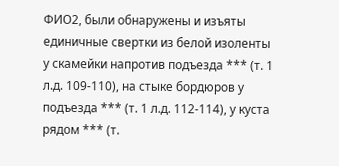ФИО2, были обнаружены и изъяты единичные свертки из белой изоленты у скамейки напротив подъезда *** (т. 1 л.д. 109-110), на стыке бордюров у подъезда *** (т. 1 л.д. 112-114), у куста рядом *** (т.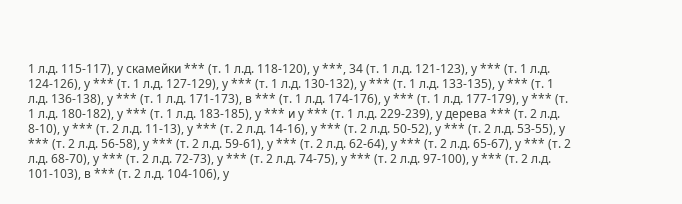1 л.д. 115-117), у скамейки *** (т. 1 л.д. 118-120), у ***, 34 (т. 1 л.д. 121-123), у *** (т. 1 л.д. 124-126), у *** (т. 1 л.д. 127-129), у *** (т. 1 л.д. 130-132), у *** (т. 1 л.д. 133-135), у *** (т. 1 л.д. 136-138), у *** (т. 1 л.д. 171-173), в *** (т. 1 л.д. 174-176), у *** (т. 1 л.д. 177-179), у *** (т. 1 л.д. 180-182), у *** (т. 1 л.д. 183-185), у *** и у *** (т. 1 л.д. 229-239), у дерева *** (т. 2 л.д. 8-10), у *** (т. 2 л.д. 11-13), у *** (т. 2 л.д. 14-16), у *** (т. 2 л.д. 50-52), у *** (т. 2 л.д. 53-55), у *** (т. 2 л.д. 56-58), у *** (т. 2 л.д. 59-61), у *** (т. 2 л.д. 62-64), у *** (т. 2 л.д. 65-67), у *** (т. 2 л.д. 68-70), у *** (т. 2 л.д. 72-73), у *** (т. 2 л.д. 74-75), у *** (т. 2 л.д. 97-100), у *** (т. 2 л.д. 101-103), в *** (т. 2 л.д. 104-106), у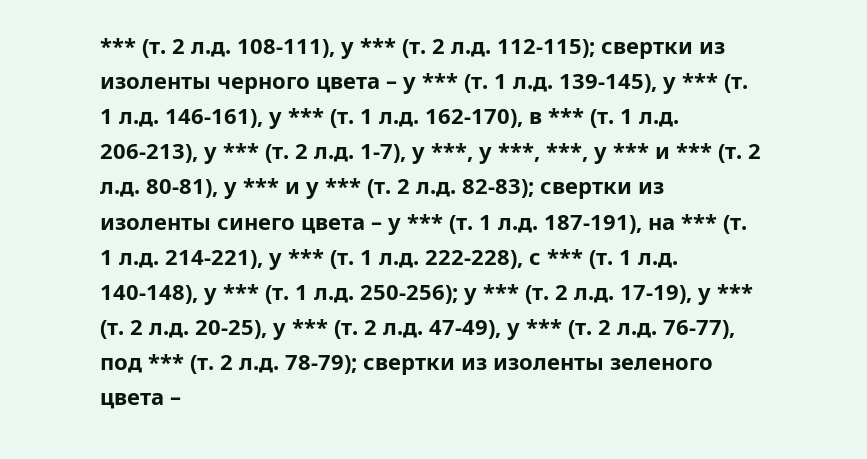*** (т. 2 л.д. 108-111), у *** (т. 2 л.д. 112-115); свертки из изоленты черного цвета – у *** (т. 1 л.д. 139-145), у *** (т. 1 л.д. 146-161), у *** (т. 1 л.д. 162-170), в *** (т. 1 л.д. 206-213), у *** (т. 2 л.д. 1-7), у ***, у ***, ***, у *** и *** (т. 2 л.д. 80-81), у *** и у *** (т. 2 л.д. 82-83); свертки из изоленты синего цвета – у *** (т. 1 л.д. 187-191), на *** (т. 1 л.д. 214-221), у *** (т. 1 л.д. 222-228), с *** (т. 1 л.д. 140-148), у *** (т. 1 л.д. 250-256); у *** (т. 2 л.д. 17-19), у *** (т. 2 л.д. 20-25), у *** (т. 2 л.д. 47-49), у *** (т. 2 л.д. 76-77), под *** (т. 2 л.д. 78-79); свертки из изоленты зеленого цвета –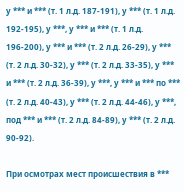у *** и *** (т. 1 л.д. 187-191), у *** (т. 1 л.д. 192-195), у ***, у *** и *** (т. 1 л.д. 196-200), у *** и *** (т. 2 л.д. 26-29), у *** (т. 2 л.д. 30-32), у *** (т. 2 л.д. 33-35), у *** и *** (т. 2 л.д. 36-39), у ***, у *** и *** по *** (т. 2 л.д. 40-43), у *** (т. 2 л.д. 44-46), у ***, под *** и *** (т. 2 л.д. 84-89), у *** (т. 2 л.д. 90-92).

При осмотрах мест происшествия в ***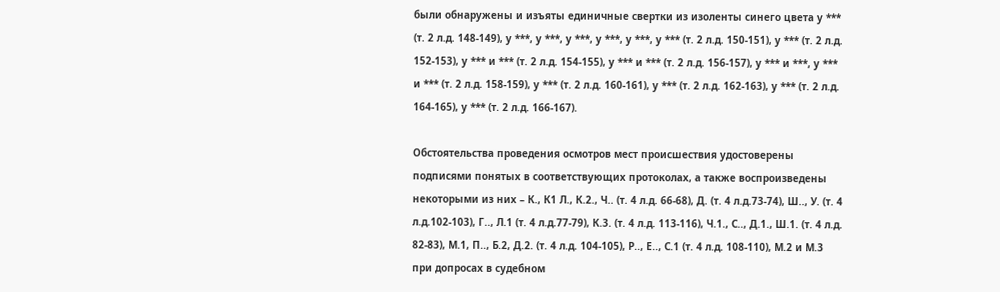были обнаружены и изъяты единичные свертки из изоленты синего цвета у *** (т. 2 л.д. 148-149), у ***, у ***, у ***, у ***, у ***, у *** (т. 2 л.д. 150-151), у *** (т. 2 л.д. 152-153), у *** и *** (т. 2 л.д. 154-155), у *** и *** (т. 2 л.д. 156-157), у *** и ***, у *** и *** (т. 2 л.д. 158-159), у *** (т. 2 л.д. 160-161), у *** (т. 2 л.д. 162-163), у *** (т. 2 л.д. 164-165), у *** (т. 2 л.д. 166-167).

Обстоятельства проведения осмотров мест происшествия удостоверены подписями понятых в соответствующих протоколах, а также воспроизведены некоторыми из них – К., К1 Л., К.2., Ч.. (т. 4 л.д. 66-68), Д. (т. 4 л.д.73-74), Ш.., У. (т. 4 л.д.102-103), Г.., Л.1 (т. 4 л.д.77-79), К.3. (т. 4 л.д. 113-116), Ч.1., С.., Д.1., Ш.1. (т. 4 л.д. 82-83), М.1, П.., Б.2, Д.2. (т. 4 л.д. 104-105), Р.., Е.., С.1 (т. 4 л.д. 108-110), М.2 и М.3 при допросах в судебном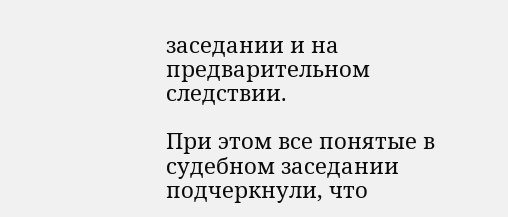заседании и на предварительном следствии.

При этом все понятые в судебном заседании подчеркнули, что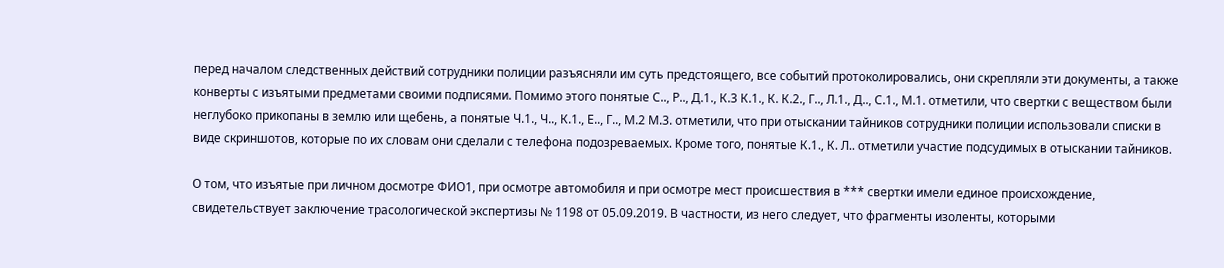перед началом следственных действий сотрудники полиции разъясняли им суть предстоящего, все событий протоколировались, они скрепляли эти документы, а также конверты с изъятыми предметами своими подписями. Помимо этого понятые С.., Р.., Д.1., К.3 К.1., К. К.2., Г.., Л.1., Д.., С.1., М.1. отметили, что свертки с веществом были неглубоко прикопаны в землю или щебень, а понятые Ч.1., Ч.., К.1., Е.., Г.., М.2 М.3. отметили, что при отыскании тайников сотрудники полиции использовали списки в виде скриншотов, которые по их словам они сделали с телефона подозреваемых. Кроме того, понятые К.1., К. Л.. отметили участие подсудимых в отыскании тайников.

О том, что изъятые при личном досмотре ФИО1, при осмотре автомобиля и при осмотре мест происшествия в *** свертки имели единое происхождение, свидетельствует заключение трасологической экспертизы № 1198 от 05.09.2019. В частности, из него следует, что фрагменты изоленты, которыми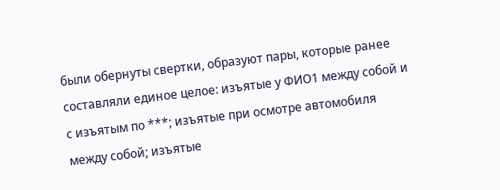были обернуты свертки, образуют пары, которые ранее составляли единое целое: изъятые у ФИО1 между собой и с изъятым по ***; изъятые при осмотре автомобиля между собой; изъятые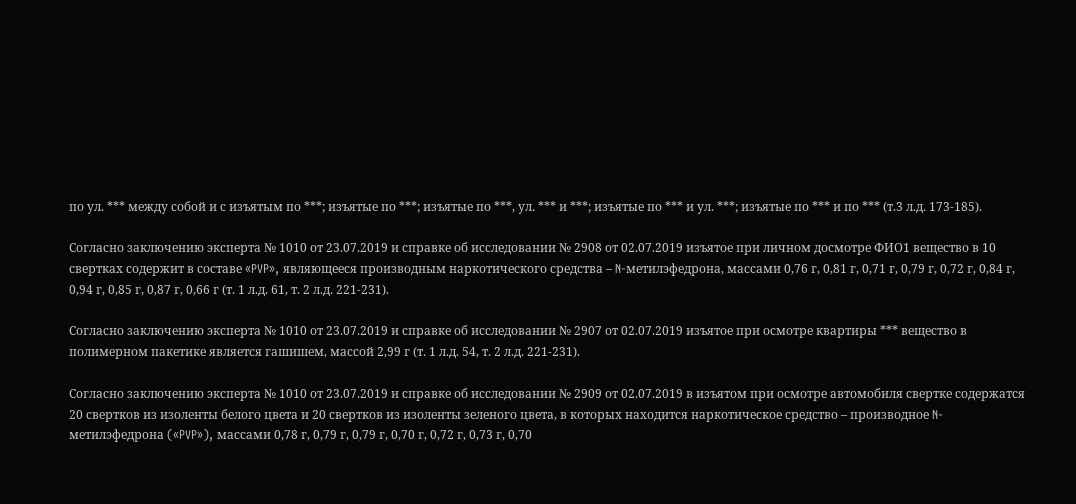по ул. *** между собой и с изъятым по ***; изъятые по ***; изъятые по ***, ул. *** и ***; изъятые по *** и ул. ***; изъятые по *** и по *** (т.3 л.д. 173-185).

Согласно заключению эксперта № 1010 от 23.07.2019 и справке об исследовании № 2908 от 02.07.2019 изъятое при личном досмотре ФИО1 вещество в 10 свертках содержит в составе «PVP», являющееся производным наркотического средства – N-метилэфедрона, массами 0,76 г, 0,81 г, 0,71 г, 0,79 г, 0,72 г, 0,84 г, 0,94 г, 0,85 г, 0,87 г, 0,66 г (т. 1 л.д. 61, т. 2 л.д. 221-231).

Согласно заключению эксперта № 1010 от 23.07.2019 и справке об исследовании № 2907 от 02.07.2019 изъятое при осмотре квартиры *** вещество в полимерном пакетике является гашишем, массой 2,99 г (т. 1 л.д. 54, т. 2 л.д. 221-231).

Согласно заключению эксперта № 1010 от 23.07.2019 и справке об исследовании № 2909 от 02.07.2019 в изъятом при осмотре автомобиля свертке содержатся 20 свертков из изоленты белого цвета и 20 свертков из изоленты зеленого цвета, в которых находится наркотическое средство – производное N-метилэфедрона («PVP»), массами 0,78 г, 0,79 г, 0,79 г, 0,70 г, 0,72 г, 0,73 г, 0,70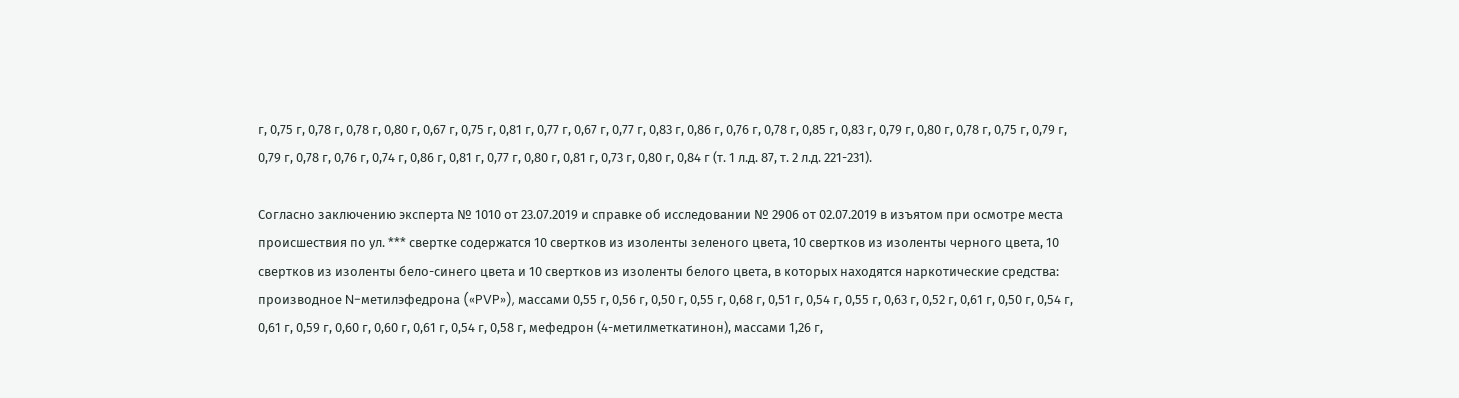г, 0,75 г, 0,78 г, 0,78 г, 0,80 г, 0,67 г, 0,75 г, 0,81 г, 0,77 г, 0,67 г, 0,77 г, 0,83 г, 0,86 г, 0,76 г, 0,78 г, 0,85 г, 0,83 г, 0,79 г, 0,80 г, 0,78 г, 0,75 г, 0,79 г, 0,79 г, 0,78 г, 0,76 г, 0,74 г, 0,86 г, 0,81 г, 0,77 г, 0,80 г, 0,81 г, 0,73 г, 0,80 г, 0,84 г (т. 1 л.д. 87, т. 2 л.д. 221-231).

Согласно заключению эксперта № 1010 от 23.07.2019 и справке об исследовании № 2906 от 02.07.2019 в изъятом при осмотре места происшествия по ул. *** свертке содержатся 10 свертков из изоленты зеленого цвета, 10 свертков из изоленты черного цвета, 10 свертков из изоленты бело-синего цвета и 10 свертков из изоленты белого цвета, в которых находятся наркотические средства: производное N-метилэфедрона («PVP»), массами 0,55 г, 0,56 г, 0,50 г, 0,55 г, 0,68 г, 0,51 г, 0,54 г, 0,55 г, 0,63 г, 0,52 г, 0,61 г, 0,50 г, 0,54 г, 0,61 г, 0,59 г, 0,60 г, 0,60 г, 0,61 г, 0,54 г, 0,58 г, мефедрон (4-метилметкатинон), массами 1,26 г,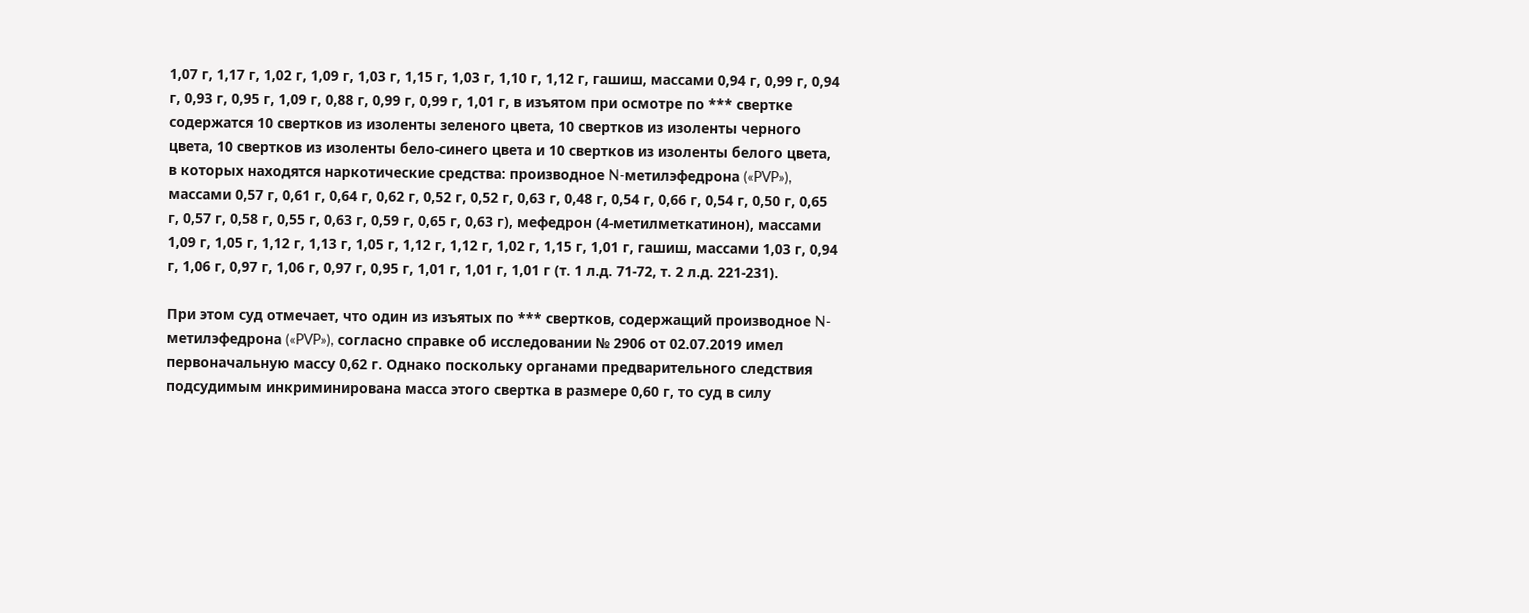1,07 г, 1,17 г, 1,02 г, 1,09 г, 1,03 г, 1,15 г, 1,03 г, 1,10 г, 1,12 г, гашиш, массами 0,94 г, 0,99 г, 0,94 г, 0,93 г, 0,95 г, 1,09 г, 0,88 г, 0,99 г, 0,99 г, 1,01 г, в изъятом при осмотре по *** свертке содержатся 10 свертков из изоленты зеленого цвета, 10 свертков из изоленты черного цвета, 10 свертков из изоленты бело-синего цвета и 10 свертков из изоленты белого цвета, в которых находятся наркотические средства: производное N-метилэфедрона («PVP»), массами 0,57 г, 0,61 г, 0,64 г, 0,62 г, 0,52 г, 0,52 г, 0,63 г, 0,48 г, 0,54 г, 0,66 г, 0,54 г, 0,50 г, 0,65 г, 0,57 г, 0,58 г, 0,55 г, 0,63 г, 0,59 г, 0,65 г, 0,63 г), мефедрон (4-метилметкатинон), массами 1,09 г, 1,05 г, 1,12 г, 1,13 г, 1,05 г, 1,12 г, 1,12 г, 1,02 г, 1,15 г, 1,01 г, гашиш, массами 1,03 г, 0,94 г, 1,06 г, 0,97 г, 1,06 г, 0,97 г, 0,95 г, 1,01 г, 1,01 г, 1,01 г (т. 1 л.д. 71-72, т. 2 л.д. 221-231).

При этом суд отмечает, что один из изъятых по *** свертков, содержащий производное N-метилэфедрона («PVP»), согласно справке об исследовании № 2906 от 02.07.2019 имел первоначальную массу 0,62 г. Однако поскольку органами предварительного следствия подсудимым инкриминирована масса этого свертка в размере 0,60 г, то суд в силу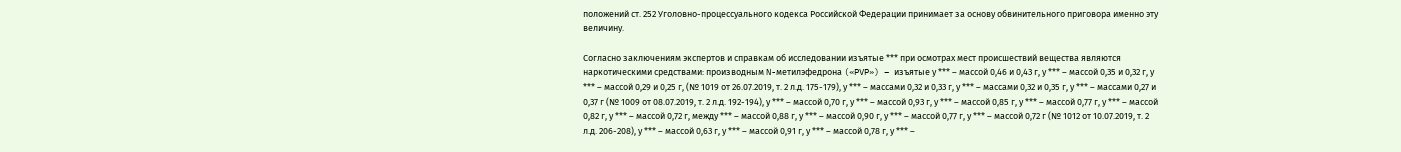положений ст. 252 Уголовно-процессуального кодекса Российской Федерации принимает за основу обвинительного приговора именно эту величину.

Согласно заключениям экспертов и справкам об исследовании изъятые *** при осмотрах мест происшествий вещества являются наркотическими средствами: производным N-метилэфедрона («PVP») – изъятые у *** – массой 0,46 и 0,43 г, у *** – массой 0,35 и 0,32 г, у *** – массой 0,29 и 0,25 г, (№ 1019 от 26.07.2019, т. 2 л.д. 175-179), у *** – массами 0,32 и 0,33 г, у *** – массами 0,32 и 0,35 г, у *** – массами 0,27 и 0,37 г (№ 1009 от 08.07.2019, т. 2 л.д. 192-194), у *** – массой 0,70 г, у *** – массой 0,93 г, у *** – массой 0,85 г, у *** – массой 0,77 г, у *** – массой 0,82 г, у *** – массой 0,72 г, между *** – массой 0,88 г, у *** – массой 0,90 г, у *** – массой 0,77 г, у *** – массой 0,72 г (№ 1012 от 10.07.2019, т. 2 л.д. 206-208), у *** – массой 0,63 г, у *** – массой 0,91 г, у *** – массой 0,78 г, у *** –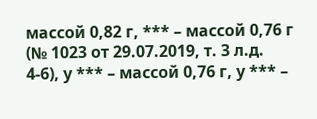массой 0,82 г, *** – массой 0,76 г (№ 1023 от 29.07.2019, т. 3 л.д. 4-6), у *** – массой 0,76 г, у *** –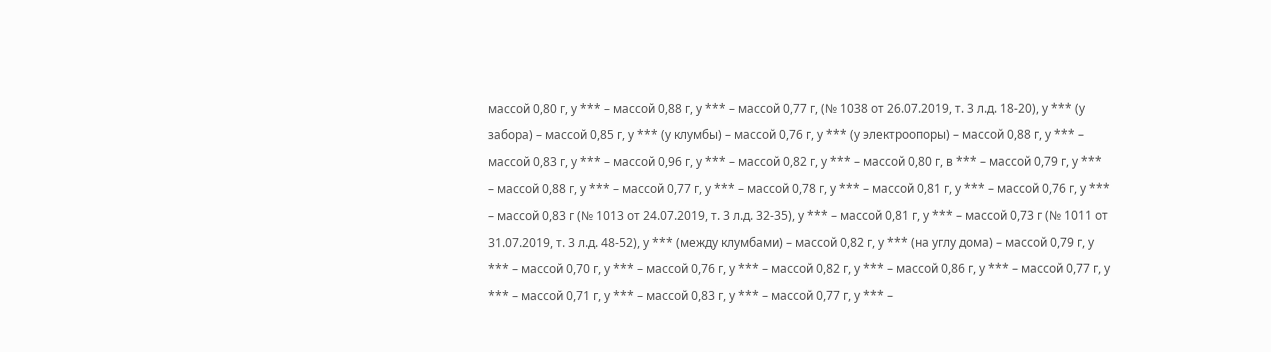массой 0,80 г, у *** – массой 0,88 г, у *** – массой 0,77 г, (№ 1038 от 26.07.2019, т. 3 л.д. 18-20), у *** (у забора) – массой 0,85 г, у *** (у клумбы) – массой 0,76 г, у *** (у электроопоры) – массой 0,88 г, у *** – массой 0,83 г, у *** – массой 0,96 г, у *** – массой 0,82 г, у *** – массой 0,80 г, в *** – массой 0,79 г, у *** – массой 0,88 г, у *** – массой 0,77 г, у *** – массой 0,78 г, у *** – массой 0,81 г, у *** – массой 0,76 г, у *** – массой 0,83 г (№ 1013 от 24.07.2019, т. 3 л.д. 32-35), у *** – массой 0,81 г, у *** – массой 0,73 г (№ 1011 от 31.07.2019, т. 3 л.д. 48-52), у *** (между клумбами) – массой 0,82 г, у *** (на углу дома) – массой 0,79 г, у *** – массой 0,70 г, у *** – массой 0,76 г, у *** – массой 0,82 г, у *** – массой 0,86 г, у *** – массой 0,77 г, у *** – массой 0,71 г, у *** – массой 0,83 г, у *** – массой 0,77 г, у *** –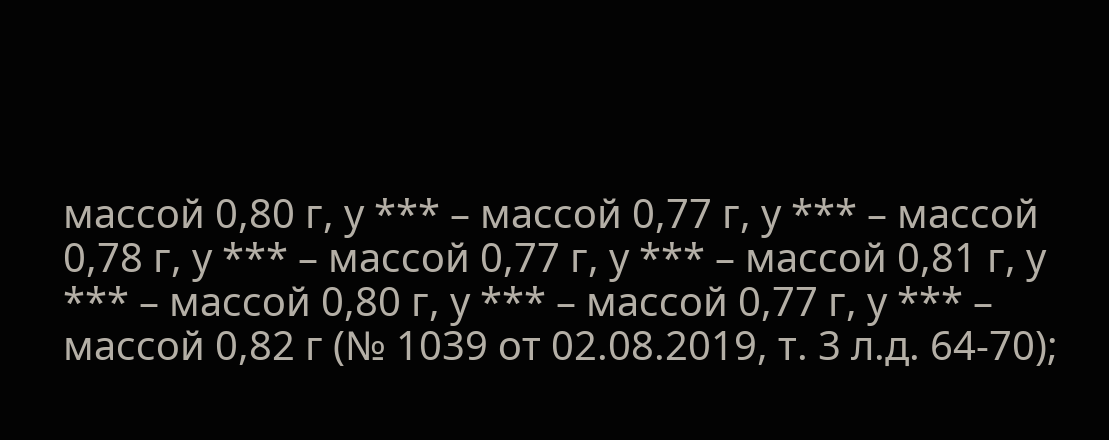массой 0,80 г, у *** – массой 0,77 г, у *** – массой 0,78 г, у *** – массой 0,77 г, у *** – массой 0,81 г, у *** – массой 0,80 г, у *** – массой 0,77 г, у *** – массой 0,82 г (№ 1039 от 02.08.2019, т. 3 л.д. 64-70);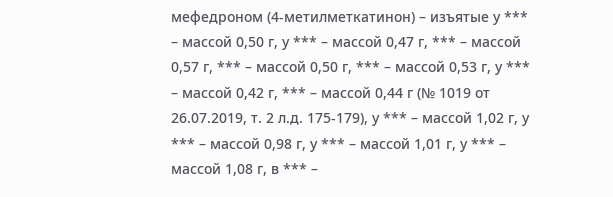мефедроном (4-метилметкатинон) – изъятые у *** – массой 0,50 г, у *** – массой 0,47 г, *** – массой 0,57 г, *** – массой 0,50 г, *** – массой 0,53 г, у *** – массой 0,42 г, *** – массой 0,44 г (№ 1019 от 26.07.2019, т. 2 л.д. 175-179), у *** – массой 1,02 г, у *** – массой 0,98 г, у *** – массой 1,01 г, у *** – массой 1,08 г, в *** –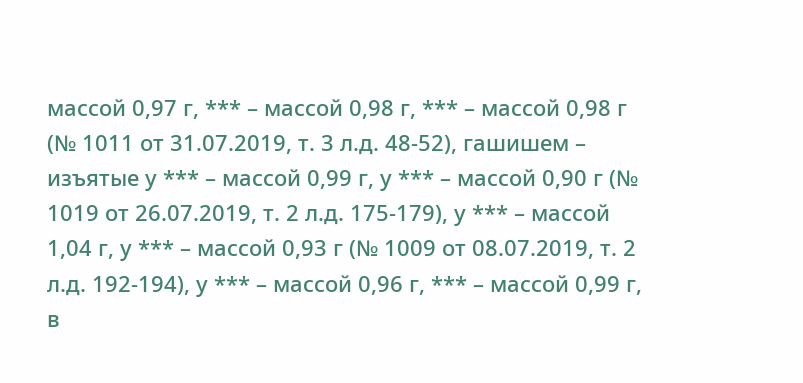массой 0,97 г, *** – массой 0,98 г, *** – массой 0,98 г (№ 1011 от 31.07.2019, т. 3 л.д. 48-52), гашишем – изъятые у *** – массой 0,99 г, у *** – массой 0,90 г (№ 1019 от 26.07.2019, т. 2 л.д. 175-179), у *** – массой 1,04 г, у *** – массой 0,93 г (№ 1009 от 08.07.2019, т. 2 л.д. 192-194), у *** – массой 0,96 г, *** – массой 0,99 г, в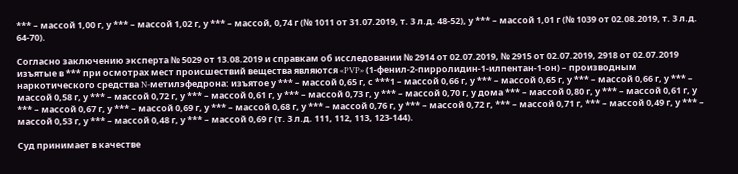*** – массой 1,00 г, у *** – массой 1,02 г, у *** – массой, 0,74 г (№ 1011 от 31.07.2019, т. 3 л.д. 48-52), у *** – массой 1,01 г (№ 1039 от 02.08.2019, т. 3 л.д. 64-70).

Согласно заключению эксперта № 5029 от 13.08.2019 и справкам об исследовании № 2914 от 02.07.2019, № 2915 от 02.07.2019, 2918 от 02.07.2019 изъятые в *** при осмотрах мест происшествий вещества являются «PVP» (1-фенил-2-пирролидин-1-илпентан-1-он) – производным наркотического средства N-метилэфедрона: изъятое у *** – массой 0,65 г, с ***1 – массой 0,66 г, у *** – массой 0,65 г, у *** – массой 0,66 г, у *** – массой 0,58 г, у *** – массой 0,72 г, у *** – массой 0,61 г, у *** – массой 0,73 г, у *** – массой 0,70 г, у дома *** – массой 0,80 г, у *** – массой 0,61 г, у *** – массой 0,67 г, у *** – массой 0,69 г, у *** – массой 0,68 г, у *** – массой 0,76 г, у *** – массой 0,72 г, *** – массой 0,71 г, *** – массой 0,49 г, у *** – массой 0,53 г, у *** – массой 0,48 г, у *** – массой 0,69 г (т. 3 л.д. 111, 112, 113, 123-144).

Суд принимает в качестве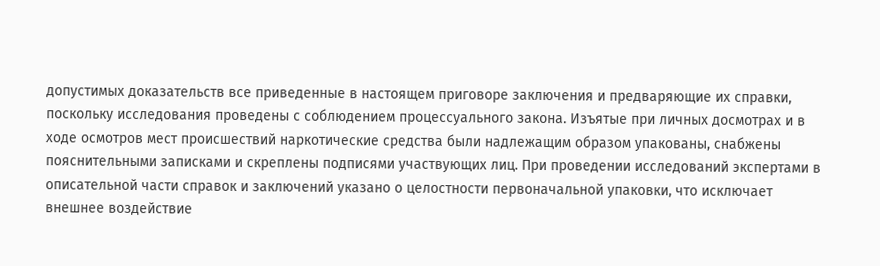допустимых доказательств все приведенные в настоящем приговоре заключения и предваряющие их справки, поскольку исследования проведены с соблюдением процессуального закона. Изъятые при личных досмотрах и в ходе осмотров мест происшествий наркотические средства были надлежащим образом упакованы, снабжены пояснительными записками и скреплены подписями участвующих лиц. При проведении исследований экспертами в описательной части справок и заключений указано о целостности первоначальной упаковки, что исключает внешнее воздействие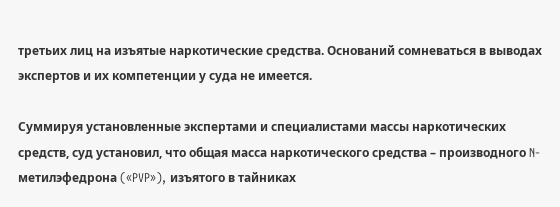третьих лиц на изъятые наркотические средства. Оснований сомневаться в выводах экспертов и их компетенции у суда не имеется.

Суммируя установленные экспертами и специалистами массы наркотических средств, суд установил, что общая масса наркотического средства – производного N-метилэфедрона («PVP»), изъятого в тайниках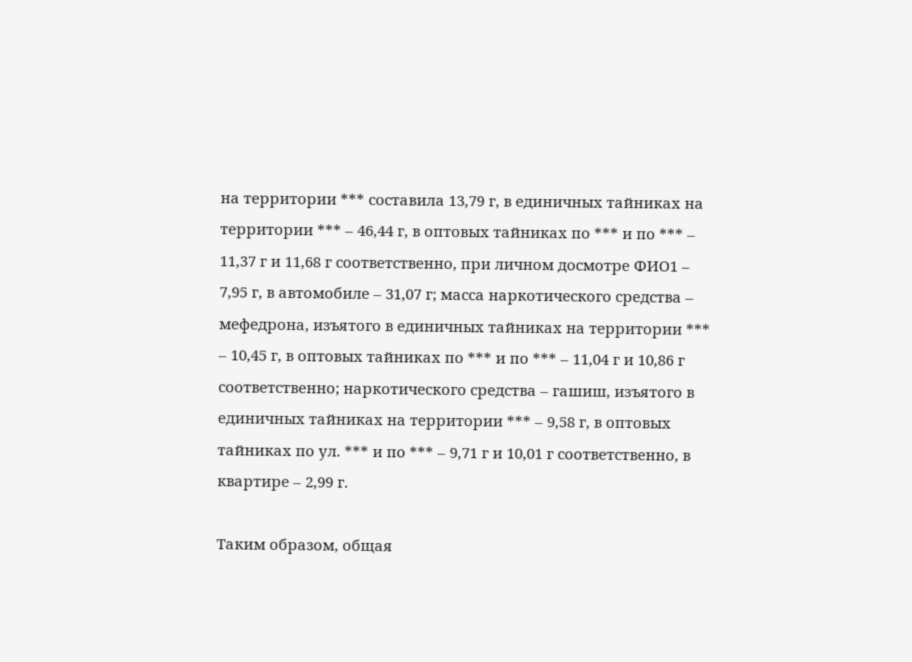на территории *** составила 13,79 г, в единичных тайниках на территории *** – 46,44 г, в оптовых тайниках по *** и по *** – 11,37 г и 11,68 г соответственно, при личном досмотре ФИО1 – 7,95 г, в автомобиле – 31,07 г; масса наркотического средства – мефедрона, изъятого в единичных тайниках на территории *** – 10,45 г, в оптовых тайниках по *** и по *** – 11,04 г и 10,86 г соответственно; наркотического средства – гашиш, изъятого в единичных тайниках на территории *** – 9,58 г, в оптовых тайниках по ул. *** и по *** – 9,71 г и 10,01 г соответственно, в квартире – 2,99 г.

Таким образом, общая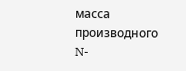масса производного N-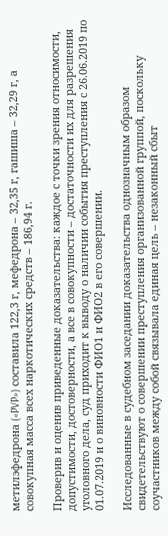метилэфедрона («PVP») составила 122,3 г, мефедрона – 32,35 г, гашиша – 32,29 г, а совокупная масса всех наркотических средств – 186,94 г.

Проверив и оценив приведенные доказательства: каждое с точки зрения относимости, допустимости, достоверности, а все в совокупности – достаточности их для разрешения уголовного дела, суд приходит к выводу о наличии события преступления с 26.06.2019 по 01.07.2019 и о виновности ФИО1 и ФИО2 в его совершении.

Исследованные в судебном заседании доказательства однозначным образом свидетельствуют о совершении преступления организованной группой, поскольку соучастников между собой связывала единая цель – незаконный сбыт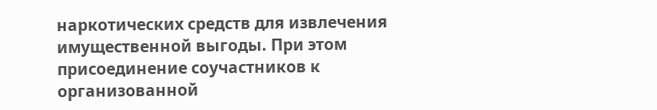наркотических средств для извлечения имущественной выгоды. При этом присоединение соучастников к организованной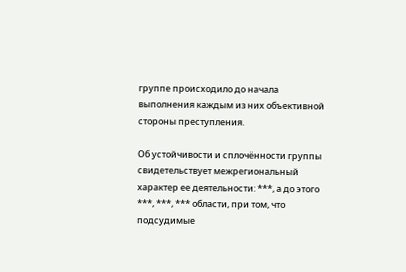группе происходило до начала выполнения каждым из них объективной стороны преступления.

Об устойчивости и сплочённости группы свидетельствует межрегиональный характер ее деятельности: ***, а до этого ***, ***, *** области, при том, что подсудимые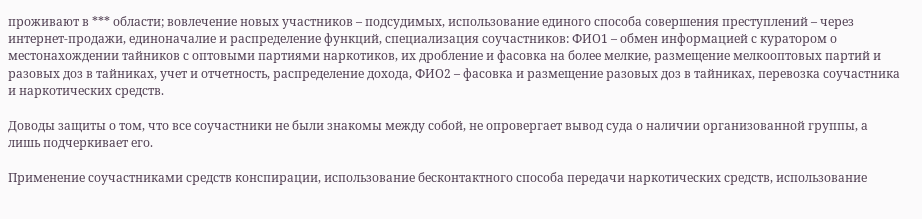проживают в *** области; вовлечение новых участников – подсудимых, использование единого способа совершения преступлений – через интернет-продажи, единоначалие и распределение функций, специализация соучастников: ФИО1 – обмен информацией с куратором о местонахождении тайников с оптовыми партиями наркотиков, их дробление и фасовка на более мелкие, размещение мелкооптовых партий и разовых доз в тайниках, учет и отчетность, распределение дохода, ФИО2 – фасовка и размещение разовых доз в тайниках, перевозка соучастника и наркотических средств.

Доводы защиты о том, что все соучастники не были знакомы между собой, не опровергает вывод суда о наличии организованной группы, а лишь подчеркивает его.

Применение соучастниками средств конспирации, использование бесконтактного способа передачи наркотических средств, использование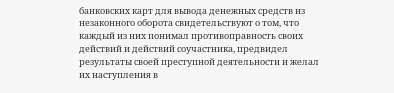банковских карт для вывода денежных средств из незаконного оборота свидетельствуют о том, что каждый из них понимал противоправность своих действий и действий соучастника, предвидел результаты своей преступной деятельности и желал их наступления в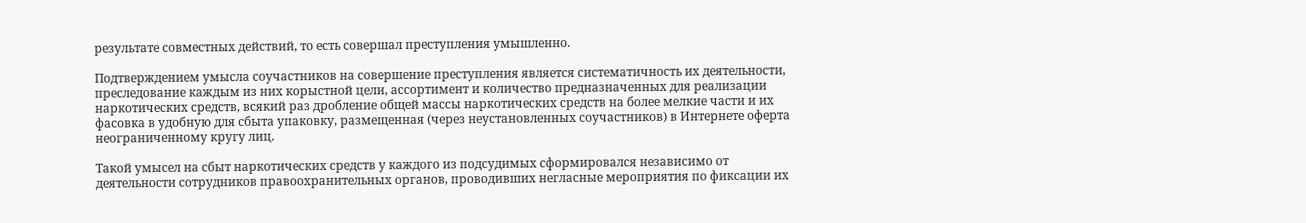результате совместных действий, то есть совершал преступления умышленно.

Подтверждением умысла соучастников на совершение преступления является систематичность их деятельности, преследование каждым из них корыстной цели, ассортимент и количество предназначенных для реализации наркотических средств, всякий раз дробление общей массы наркотических средств на более мелкие части и их фасовка в удобную для сбыта упаковку, размещенная (через неустановленных соучастников) в Интернете оферта неограниченному кругу лиц.

Такой умысел на сбыт наркотических средств у каждого из подсудимых сформировался независимо от деятельности сотрудников правоохранительных органов, проводивших негласные мероприятия по фиксации их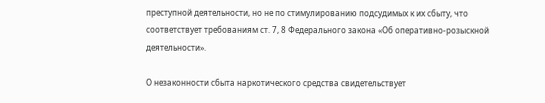преступной деятельности, но не по стимулированию подсудимых к их сбыту, что соответствует требованиям ст. 7, 8 Федерального закона «Об оперативно-розыскной деятельности».

О незаконности сбыта наркотического средства свидетельствует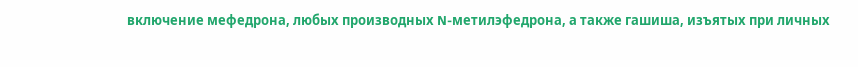включение мефедрона, любых производных N-метилэфедрона, а также гашиша, изъятых при личных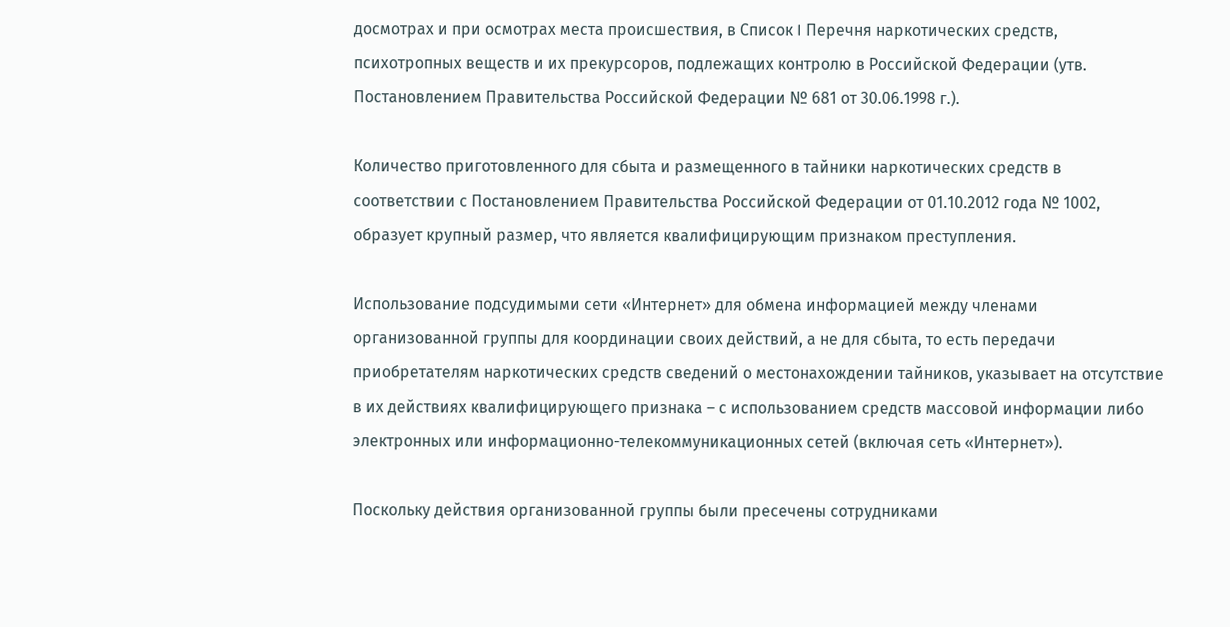досмотрах и при осмотрах места происшествия, в Список I Перечня наркотических средств, психотропных веществ и их прекурсоров, подлежащих контролю в Российской Федерации (утв. Постановлением Правительства Российской Федерации № 681 от 30.06.1998 г.).

Количество приготовленного для сбыта и размещенного в тайники наркотических средств в соответствии с Постановлением Правительства Российской Федерации от 01.10.2012 года № 1002, образует крупный размер, что является квалифицирующим признаком преступления.

Использование подсудимыми сети «Интернет» для обмена информацией между членами организованной группы для координации своих действий, а не для сбыта, то есть передачи приобретателям наркотических средств сведений о местонахождении тайников, указывает на отсутствие в их действиях квалифицирующего признака – с использованием средств массовой информации либо электронных или информационно-телекоммуникационных сетей (включая сеть «Интернет»).

Поскольку действия организованной группы были пресечены сотрудниками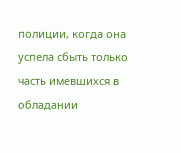полиции, когда она успела сбыть только часть имевшихся в обладании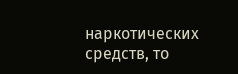наркотических средств, то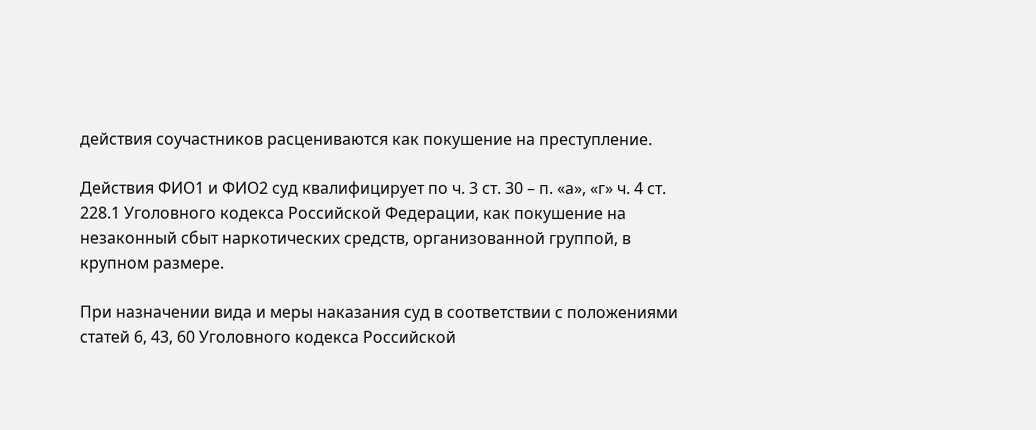действия соучастников расцениваются как покушение на преступление.

Действия ФИО1 и ФИО2 суд квалифицирует по ч. 3 ст. 30 – п. «а», «г» ч. 4 ст. 228.1 Уголовного кодекса Российской Федерации, как покушение на незаконный сбыт наркотических средств, организованной группой, в крупном размере.

При назначении вида и меры наказания суд в соответствии с положениями статей 6, 43, 60 Уголовного кодекса Российской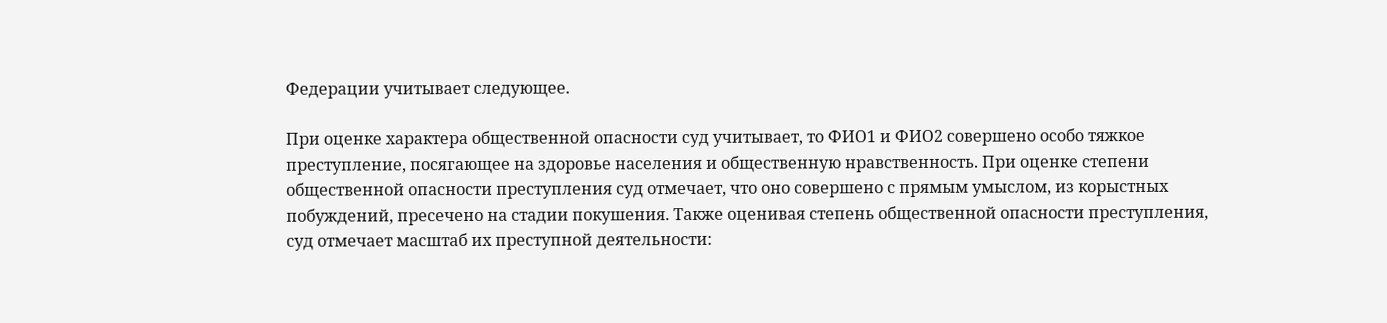Федерации учитывает следующее.

При оценке характера общественной опасности суд учитывает, то ФИО1 и ФИО2 совершено особо тяжкое преступление, посягающее на здоровье населения и общественную нравственность. При оценке степени общественной опасности преступления суд отмечает, что оно совершено с прямым умыслом, из корыстных побуждений, пресечено на стадии покушения. Также оценивая степень общественной опасности преступления, суд отмечает масштаб их преступной деятельности: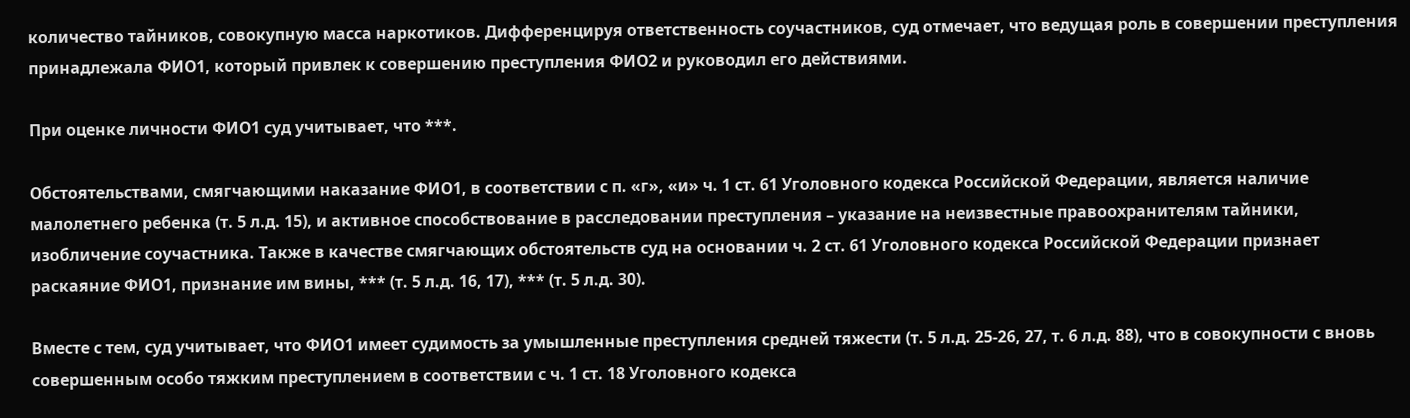количество тайников, совокупную масса наркотиков. Дифференцируя ответственность соучастников, суд отмечает, что ведущая роль в совершении преступления принадлежала ФИО1, который привлек к совершению преступления ФИО2 и руководил его действиями.

При оценке личности ФИО1 суд учитывает, что ***.

Обстоятельствами, смягчающими наказание ФИО1, в соответствии с п. «г», «и» ч. 1 ст. 61 Уголовного кодекса Российской Федерации, является наличие малолетнего ребенка (т. 5 л.д. 15), и активное способствование в расследовании преступления – указание на неизвестные правоохранителям тайники, изобличение соучастника. Также в качестве смягчающих обстоятельств суд на основании ч. 2 ст. 61 Уголовного кодекса Российской Федерации признает раскаяние ФИО1, признание им вины, *** (т. 5 л.д. 16, 17), *** (т. 5 л.д. 30).

Вместе с тем, суд учитывает, что ФИО1 имеет судимость за умышленные преступления средней тяжести (т. 5 л.д. 25-26, 27, т. 6 л.д. 88), что в совокупности с вновь совершенным особо тяжким преступлением в соответствии с ч. 1 ст. 18 Уголовного кодекса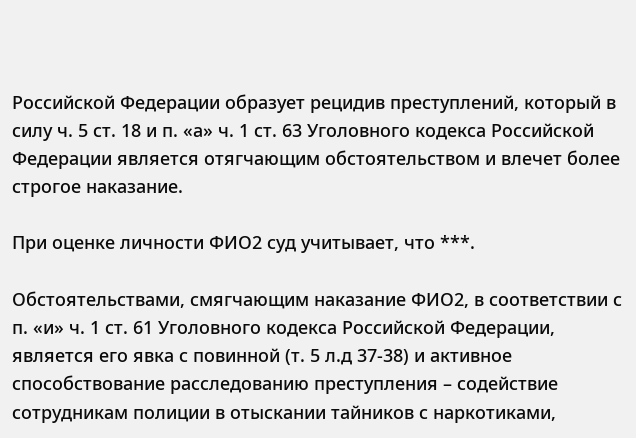Российской Федерации образует рецидив преступлений, который в силу ч. 5 ст. 18 и п. «а» ч. 1 ст. 63 Уголовного кодекса Российской Федерации является отягчающим обстоятельством и влечет более строгое наказание.

При оценке личности ФИО2 суд учитывает, что ***.

Обстоятельствами, смягчающим наказание ФИО2, в соответствии с п. «и» ч. 1 ст. 61 Уголовного кодекса Российской Федерации, является его явка с повинной (т. 5 л.д 37-38) и активное способствование расследованию преступления – содействие сотрудникам полиции в отыскании тайников с наркотиками,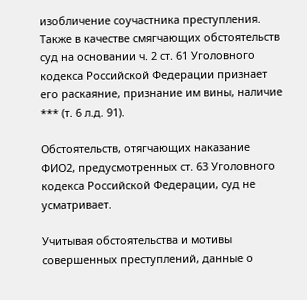изобличение соучастника преступления. Также в качестве смягчающих обстоятельств суд на основании ч. 2 ст. 61 Уголовного кодекса Российской Федерации признает его раскаяние, признание им вины, наличие *** (т. 6 л.д. 91).

Обстоятельств, отягчающих наказание ФИО2, предусмотренных ст. 63 Уголовного кодекса Российской Федерации, суд не усматривает.

Учитывая обстоятельства и мотивы совершенных преступлений, данные о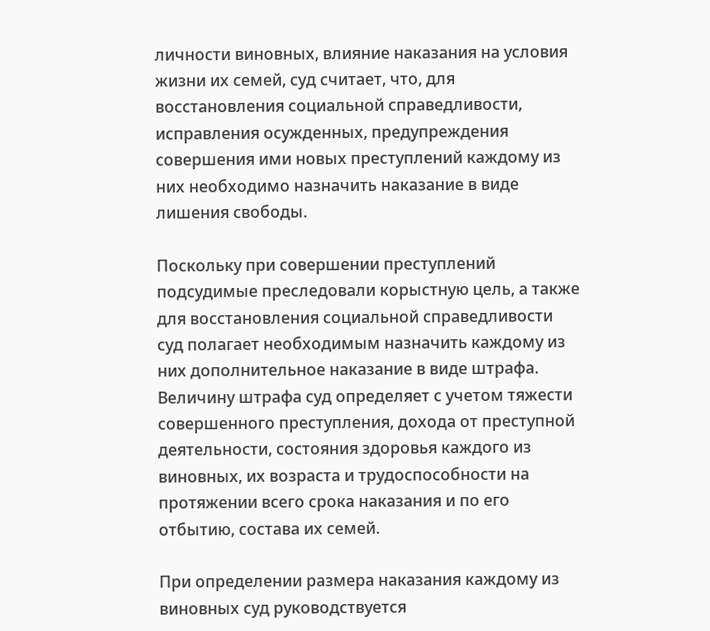личности виновных, влияние наказания на условия жизни их семей, суд считает, что, для восстановления социальной справедливости, исправления осужденных, предупреждения совершения ими новых преступлений каждому из них необходимо назначить наказание в виде лишения свободы.

Поскольку при совершении преступлений подсудимые преследовали корыстную цель, а также для восстановления социальной справедливости суд полагает необходимым назначить каждому из них дополнительное наказание в виде штрафа. Величину штрафа суд определяет с учетом тяжести совершенного преступления, дохода от преступной деятельности, состояния здоровья каждого из виновных, их возраста и трудоспособности на протяжении всего срока наказания и по его отбытию, состава их семей.

При определении размера наказания каждому из виновных суд руководствуется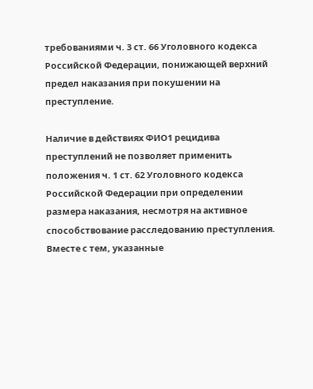требованиями ч. 3 ст. 66 Уголовного кодекса Российской Федерации, понижающей верхний предел наказания при покушении на преступление.

Наличие в действиях ФИО1 рецидива преступлений не позволяет применить положения ч. 1 ст. 62 Уголовного кодекса Российской Федерации при определении размера наказания, несмотря на активное способствование расследованию преступления. Вместе с тем, указанные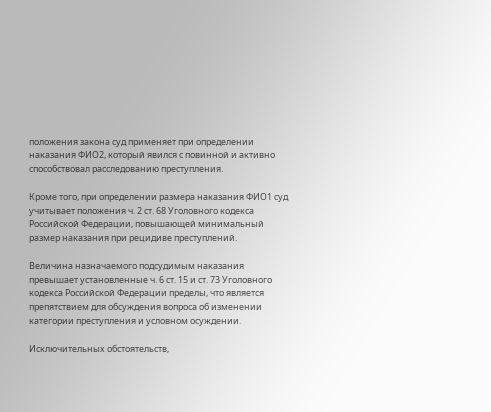положения закона суд применяет при определении наказания ФИО2, который явился с повинной и активно способствовал расследованию преступления.

Кроме того, при определении размера наказания ФИО1 суд учитывает положения ч. 2 ст. 68 Уголовного кодекса Российской Федерации, повышающей минимальный размер наказания при рецидиве преступлений.

Величина назначаемого подсудимым наказания превышает установленные ч. 6 ст. 15 и ст. 73 Уголовного кодекса Российской Федерации пределы, что является препятствием для обсуждения вопроса об изменении категории преступления и условном осуждении.

Исключительных обстоятельств,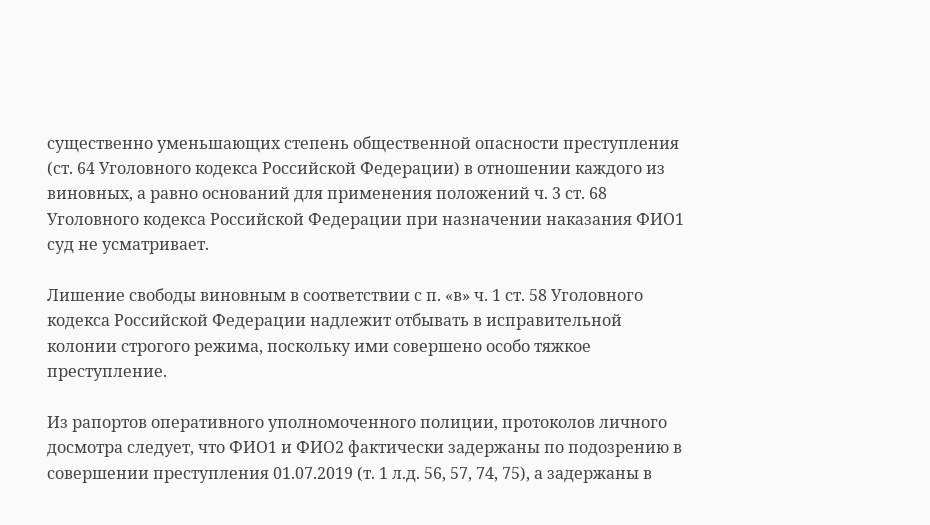существенно уменьшающих степень общественной опасности преступления (ст. 64 Уголовного кодекса Российской Федерации) в отношении каждого из виновных, а равно оснований для применения положений ч. 3 ст. 68 Уголовного кодекса Российской Федерации при назначении наказания ФИО1 суд не усматривает.

Лишение свободы виновным в соответствии с п. «в» ч. 1 ст. 58 Уголовного кодекса Российской Федерации надлежит отбывать в исправительной колонии строгого режима, поскольку ими совершено особо тяжкое преступление.

Из рапортов оперативного уполномоченного полиции, протоколов личного досмотра следует, что ФИО1 и ФИО2 фактически задержаны по подозрению в совершении преступления 01.07.2019 (т. 1 л.д. 56, 57, 74, 75), а задержаны в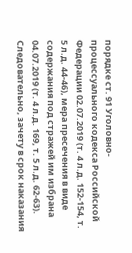порядке ст. 91 Уголовно-процессуального кодекса Российской Федерации 02.07.2019 (т. 4 л.д. 152-154, т. 5 л.д. 44-46), мера пресечения в виде содержания под стражей им избрана 04.07.2019 (т. 4 л.д. 169, т. 5 л.д. 62-63). Следовательно, зачету в срок наказания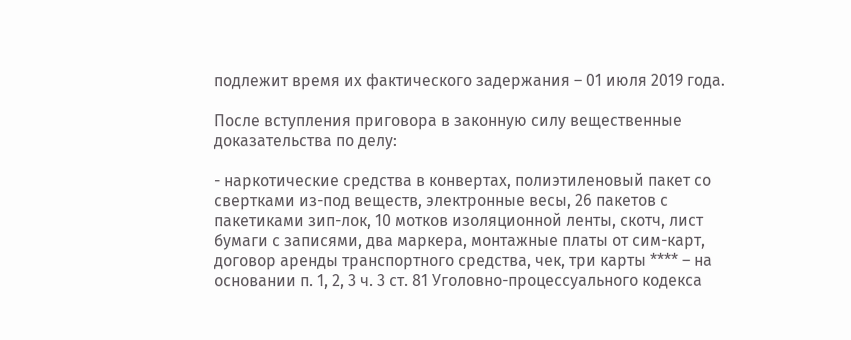подлежит время их фактического задержания – 01 июля 2019 года.

После вступления приговора в законную силу вещественные доказательства по делу:

- наркотические средства в конвертах, полиэтиленовый пакет со свертками из-под веществ, электронные весы, 26 пакетов с пакетиками зип-лок, 10 мотков изоляционной ленты, скотч, лист бумаги с записями, два маркера, монтажные платы от сим-карт, договор аренды транспортного средства, чек, три карты **** – на основании п. 1, 2, 3 ч. 3 ст. 81 Уголовно-процессуального кодекса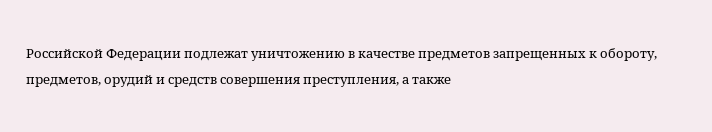Российской Федерации подлежат уничтожению в качестве предметов запрещенных к обороту, предметов, орудий и средств совершения преступления, а также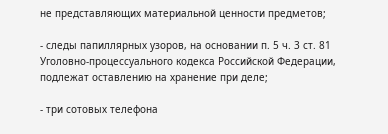не представляющих материальной ценности предметов;

- следы папиллярных узоров, на основании п. 5 ч. 3 ст. 81 Уголовно-процессуального кодекса Российской Федерации, подлежат оставлению на хранение при деле;

- три сотовых телефона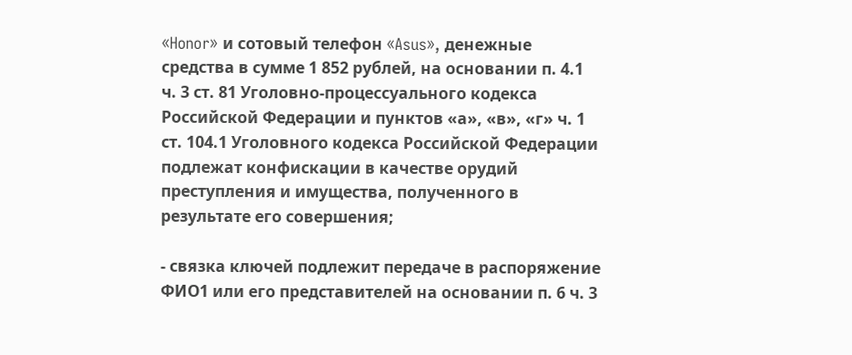«Honor» и сотовый телефон «Asus», денежные средства в сумме 1 852 рублей, на основании п. 4.1 ч. 3 ст. 81 Уголовно-процессуального кодекса Российской Федерации и пунктов «а», «в», «г» ч. 1 ст. 104.1 Уголовного кодекса Российской Федерации подлежат конфискации в качестве орудий преступления и имущества, полученного в результате его совершения;

- связка ключей подлежит передаче в распоряжение ФИО1 или его представителей на основании п. 6 ч. 3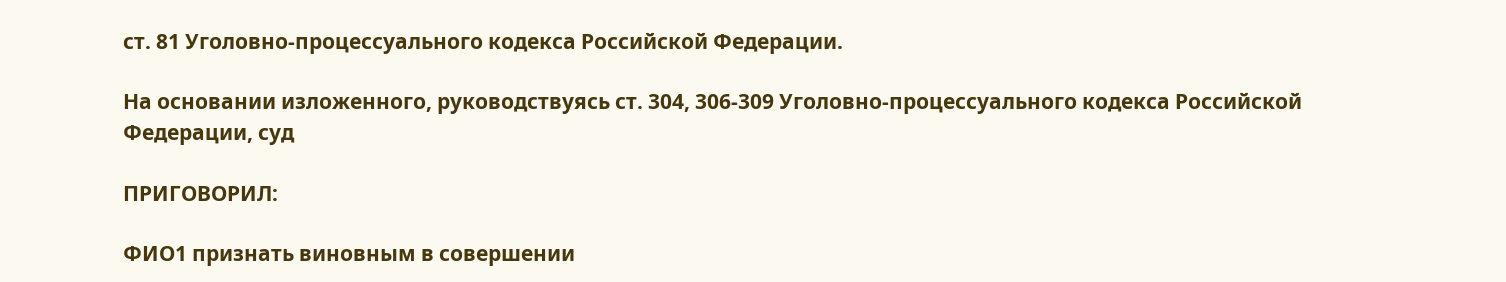ст. 81 Уголовно-процессуального кодекса Российской Федерации.

На основании изложенного, руководствуясь ст. 304, 306-309 Уголовно-процессуального кодекса Российской Федерации, суд

ПРИГОВОРИЛ:

ФИО1 признать виновным в совершении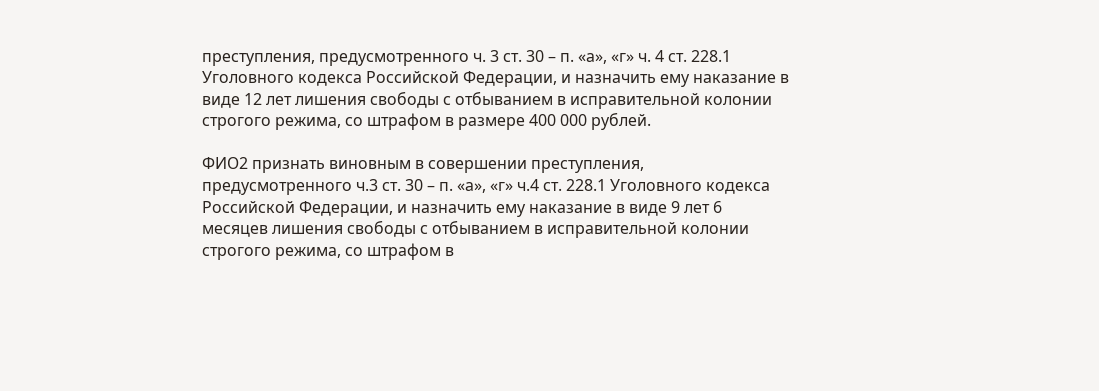преступления, предусмотренного ч. 3 ст. 30 – п. «а», «г» ч. 4 ст. 228.1 Уголовного кодекса Российской Федерации, и назначить ему наказание в виде 12 лет лишения свободы с отбыванием в исправительной колонии строгого режима, со штрафом в размере 400 000 рублей.

ФИО2 признать виновным в совершении преступления, предусмотренного ч.3 ст. 30 – п. «а», «г» ч.4 ст. 228.1 Уголовного кодекса Российской Федерации, и назначить ему наказание в виде 9 лет 6 месяцев лишения свободы с отбыванием в исправительной колонии строгого режима, со штрафом в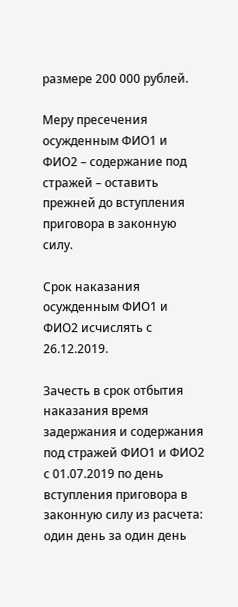размере 200 000 рублей.

Меру пресечения осужденным ФИО1 и ФИО2 – содержание под стражей – оставить прежней до вступления приговора в законную силу.

Срок наказания осужденным ФИО1 и ФИО2 исчислять с 26.12.2019.

Зачесть в срок отбытия наказания время задержания и содержания под стражей ФИО1 и ФИО2 с 01.07.2019 по день вступления приговора в законную силу из расчета: один день за один день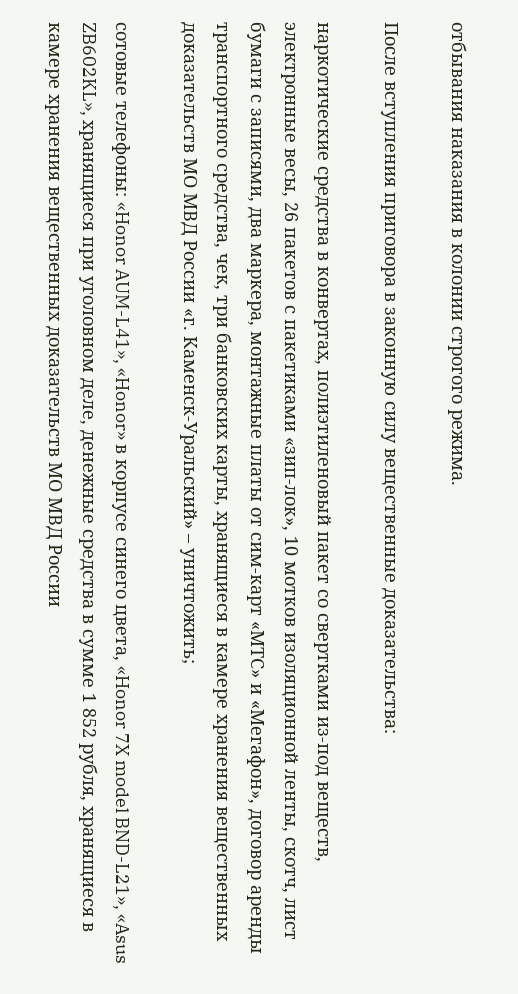отбывания наказания в колонии строгого режима.

После вступления приговора в законную силу вещественные доказательства:

наркотические средства в конвертах, полиэтиленовый пакет со свертками из-под веществ, электронные весы, 26 пакетов с пакетиками «зип-лок», 10 мотков изоляционной ленты, скотч, лист бумаги с записями, два маркера, монтажные платы от сим-карт «МТС» и «Мегафон», договор аренды транспортного средства, чек, три банковских карты, хранящиеся в камере хранения вещественных доказательств МО МВД России «г. Каменск-Уральский» – уничтожить;

сотовые телефоны: «Honor AUM-L41», «Honor» в корпусе синего цвета, «Honor 7X model BND-L21», «Asus ZB602KL», хранящиеся при уголовном деле, денежные средства в сумме 1 852 рубля, хранящиеся в камере хранения вещественных доказательств МО МВД России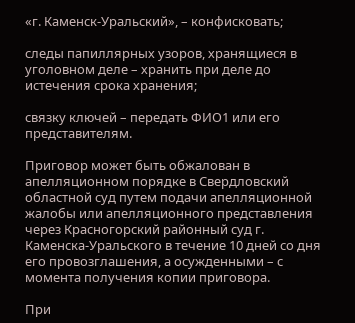«г. Каменск-Уральский», – конфисковать;

следы папиллярных узоров, хранящиеся в уголовном деле – хранить при деле до истечения срока хранения;

связку ключей – передать ФИО1 или его представителям.

Приговор может быть обжалован в апелляционном порядке в Свердловский областной суд путем подачи апелляционной жалобы или апелляционного представления через Красногорский районный суд г. Каменска-Уральского в течение 10 дней со дня его провозглашения, а осужденными – с момента получения копии приговора.

При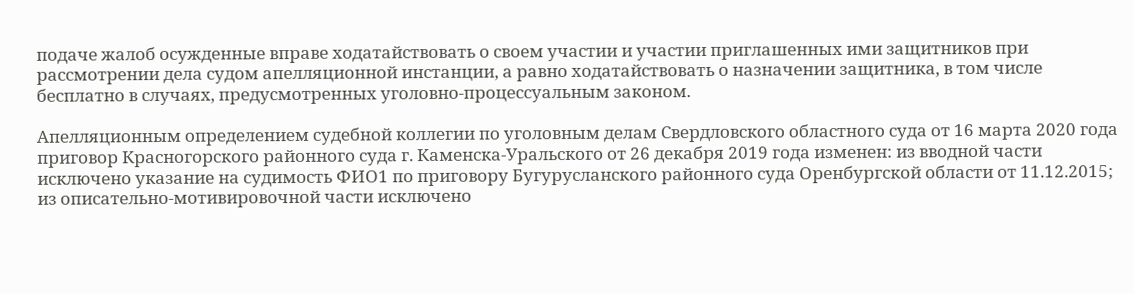подаче жалоб осужденные вправе ходатайствовать о своем участии и участии приглашенных ими защитников при рассмотрении дела судом апелляционной инстанции, а равно ходатайствовать о назначении защитника, в том числе бесплатно в случаях, предусмотренных уголовно-процессуальным законом.

Апелляционным определением судебной коллегии по уголовным делам Свердловского областного суда от 16 марта 2020 года приговор Красногорского районного суда г. Каменска-Уральского от 26 декабря 2019 года изменен: из вводной части исключено указание на судимость ФИО1 по приговору Бугурусланского районного суда Оренбургской области от 11.12.2015; из описательно-мотивировочной части исключено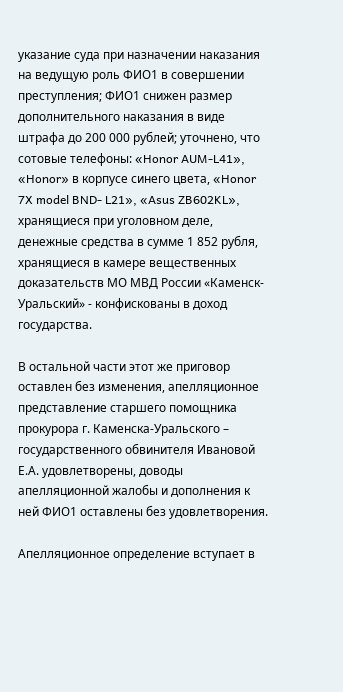указание суда при назначении наказания на ведущую роль ФИО1 в совершении преступления; ФИО1 снижен размер дополнительного наказания в виде штрафа до 200 000 рублей; уточнено, что сотовые телефоны: «Honor AUM-L41», «Honor» в корпусе синего цвета, «Honor 7X model BND- L21», «Asus ZB602KL», хранящиеся при уголовном деле, денежные средства в сумме 1 852 рубля, хранящиеся в камере вещественных доказательств МО МВД России «Каменск-Уральский» - конфискованы в доход государства.

В остальной части этот же приговор оставлен без изменения, апелляционное представление старшего помощника прокурора г. Каменска-Уральского – государственного обвинителя Ивановой Е.А. удовлетворены, доводы апелляционной жалобы и дополнения к ней ФИО1 оставлены без удовлетворения.

Апелляционное определение вступает в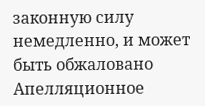законную силу немедленно, и может быть обжаловано Апелляционное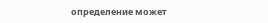определение может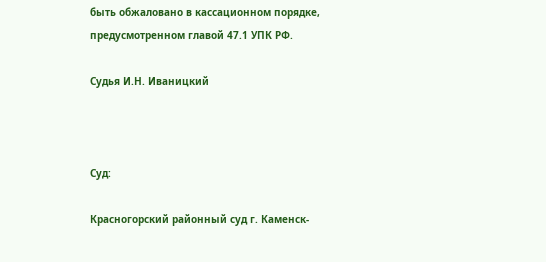быть обжаловано в кассационном порядке, предусмотренном главой 47.1 УПК РФ.

Судья И.Н. Иваницкий



Суд:

Красногорский районный суд г. Каменск-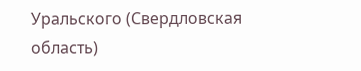Уральского (Свердловская область)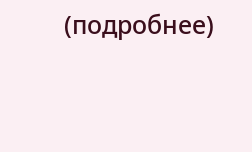(подробнее)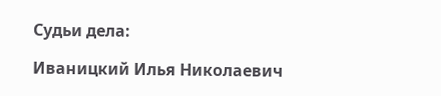Судьи дела:

Иваницкий Илья Николаевич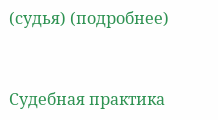(судья) (подробнее)


Судебная практика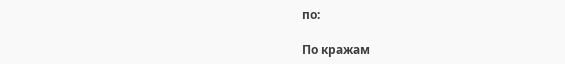по:

По кражам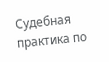Судебная практика по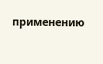применению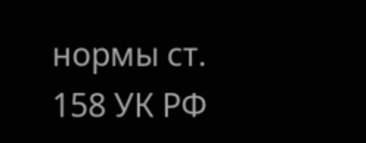нормы ст. 158 УК РФ